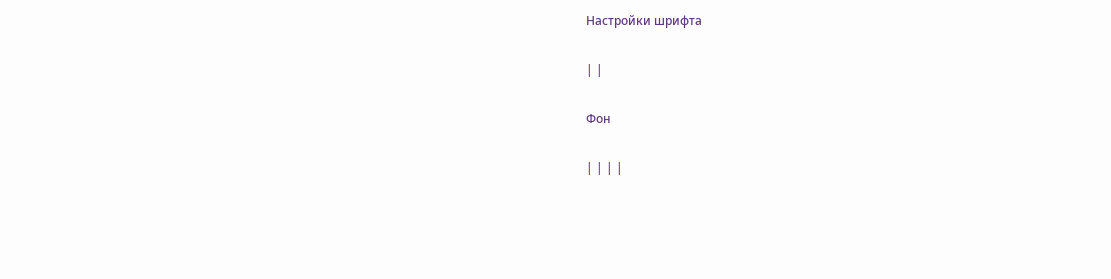Настройки шрифта

| |

Фон

| | | |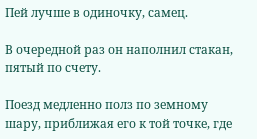Пей лучше в одиночку, самец.

В очередной раз он наполнил стакан, пятый по счету.

Поезд медленно полз по земному шару, приближая его к той точке, где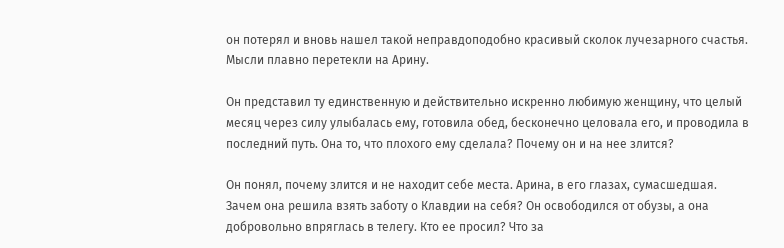он потерял и вновь нашел такой неправдоподобно красивый сколок лучезарного счастья. Мысли плавно перетекли на Арину.

Он представил ту единственную и действительно искренно любимую женщину, что целый месяц через силу улыбалась ему, готовила обед, бесконечно целовала его, и проводила в последний путь. Она то, что плохого ему сделала? Почему он и на нее злится?

Он понял, почему злится и не находит себе места. Арина, в его глазах, сумасшедшая. Зачем она решила взять заботу о Клавдии на себя? Он освободился от обузы, а она добровольно впряглась в телегу. Кто ее просил? Что за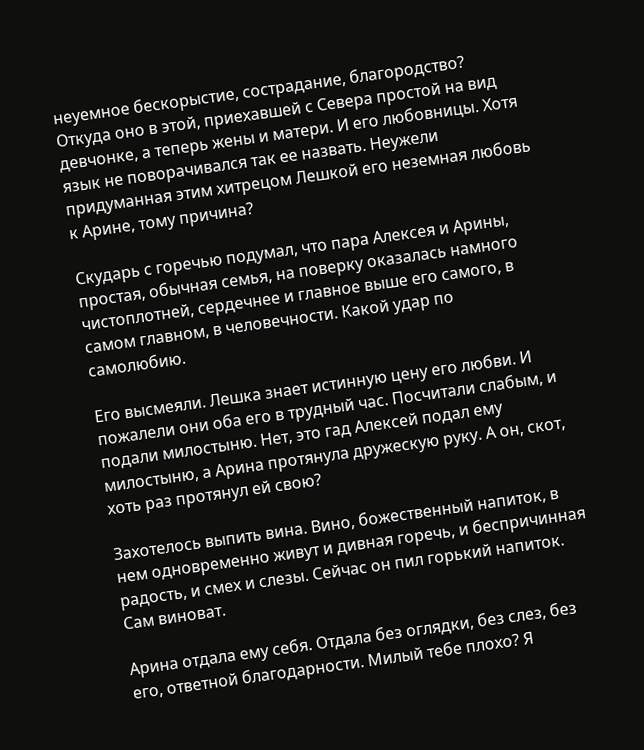неуемное бескорыстие, сострадание, благородство? Откуда оно в этой, приехавшей с Севера простой на вид девчонке, а теперь жены и матери. И его любовницы. Хотя язык не поворачивался так ее назвать. Неужели придуманная этим хитрецом Лешкой его неземная любовь к Арине, тому причина?

Скударь с горечью подумал, что пара Алексея и Арины, простая, обычная семья, на поверку оказалась намного чистоплотней, сердечнее и главное выше его самого, в самом главном, в человечности. Какой удар по самолюбию.

Его высмеяли. Лешка знает истинную цену его любви. И пожалели они оба его в трудный час. Посчитали слабым, и подали милостыню. Нет, это гад Алексей подал ему милостыню, а Арина протянула дружескую руку. А он, скот, хоть раз протянул ей свою?

Захотелось выпить вина. Вино, божественный напиток, в нем одновременно живут и дивная горечь, и беспричинная радость, и смех и слезы. Сейчас он пил горький напиток. Сам виноват.

Арина отдала ему себя. Отдала без оглядки, без слез, без его, ответной благодарности. Милый тебе плохо? Я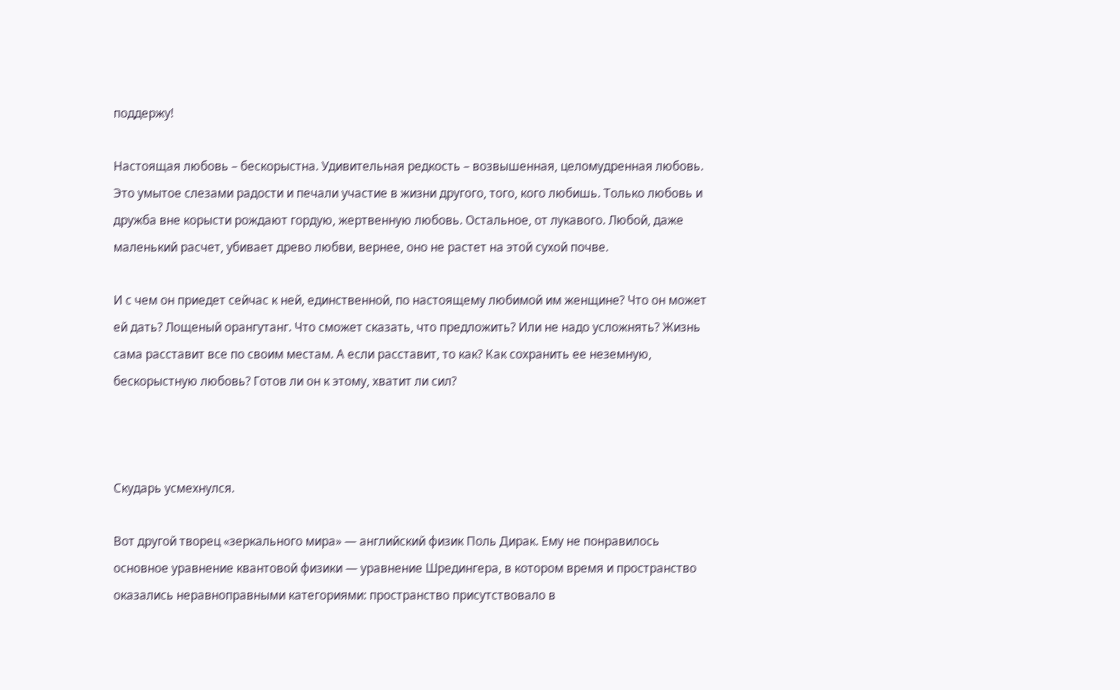поддержу!

Настоящая любовь – бескорыстна. Удивительная редкость – возвышенная, целомудренная любовь. Это умытое слезами радости и печали участие в жизни другого, того, кого любишь. Только любовь и дружба вне корысти рождают гордую, жертвенную любовь. Остальное, от лукавого. Любой, даже маленький расчет, убивает древо любви, вернее, оно не растет на этой сухой почве.

И с чем он приедет сейчас к ней, единственной, по настоящему любимой им женщине? Что он может ей дать? Лощеный орангутанг. Что сможет сказать, что предложить? Или не надо усложнять? Жизнь сама расставит все по своим местам. А если расставит, то как? Как сохранить ее неземную, бескорыстную любовь? Готов ли он к этому, хватит ли сил?



Скударь усмехнулся.

Вот другой творец «зеркального мира» — английский физик Поль Дирак. Ему не понравилось основное уравнение квантовой физики — уравнение Шредингера, в котором время и пространство оказались неравноправными категориями: пространство присутствовало в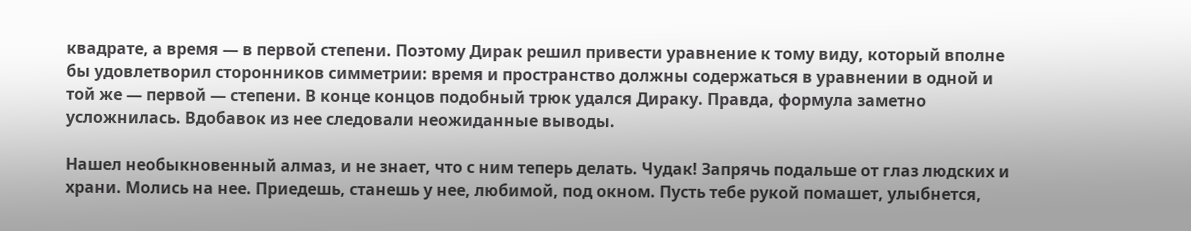квадрате, а время — в первой степени. Поэтому Дирак решил привести уравнение к тому виду, который вполне бы удовлетворил сторонников симметрии: время и пространство должны содержаться в уравнении в одной и той же — первой — степени. В конце концов подобный трюк удался Дираку. Правда, формула заметно усложнилась. Вдобавок из нее следовали неожиданные выводы.

Нашел необыкновенный алмаз, и не знает, что с ним теперь делать. Чудак! Запрячь подальше от глаз людских и храни. Молись на нее. Приедешь, станешь у нее, любимой, под окном. Пусть тебе рукой помашет, улыбнется,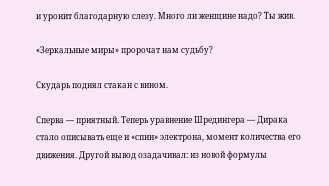и уронит благодарную слезу. Много ли женщине надо? Ты жив.

«Зеркальные миры» пророчат нам судьбу?

Скударь поднял стакан с вином.

Сперва — приятный. Теперь уравнение Шредингера — Дирака стало описывать еще и «спин» электрона, момент количества его движения. Другой вывод озадачивал: из новой формулы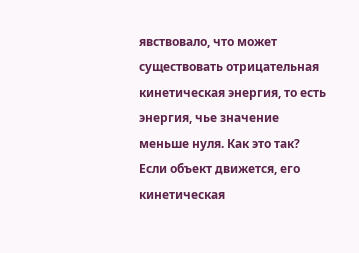явствовало, что может существовать отрицательная кинетическая энергия, то есть энергия, чье значение меньше нуля. Как это так? Если объект движется, его кинетическая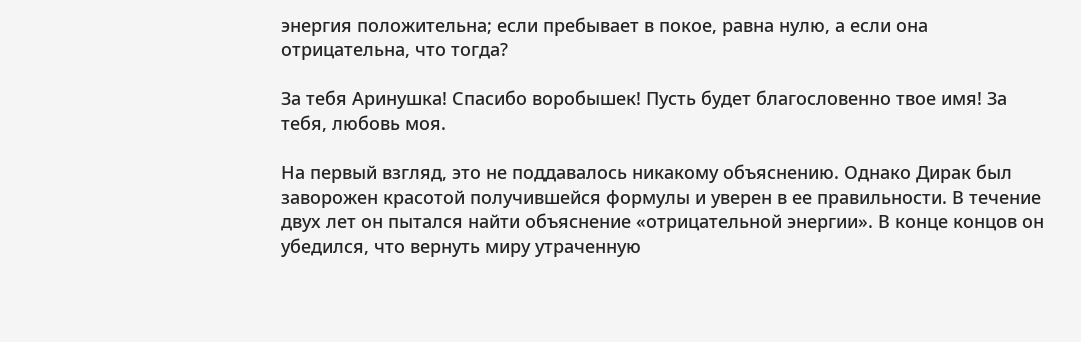энергия положительна; если пребывает в покое, равна нулю, а если она отрицательна, что тогда?

За тебя Аринушка! Спасибо воробышек! Пусть будет благословенно твое имя! За тебя, любовь моя.

На первый взгляд, это не поддавалось никакому объяснению. Однако Дирак был заворожен красотой получившейся формулы и уверен в ее правильности. В течение двух лет он пытался найти объяснение «отрицательной энергии». В конце концов он убедился, что вернуть миру утраченную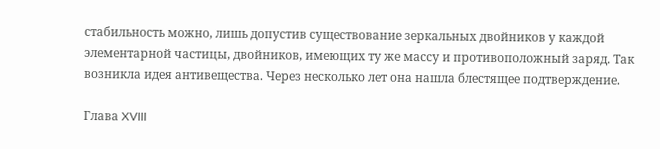стабильность можно, лишь допустив существование зеркальных двойников у каждой элементарной частицы, двойников, имеющих ту же массу и противоположный заряд. Так возникла идея антивещества. Через несколько лет она нашла блестящее подтверждение.

Глава XVIII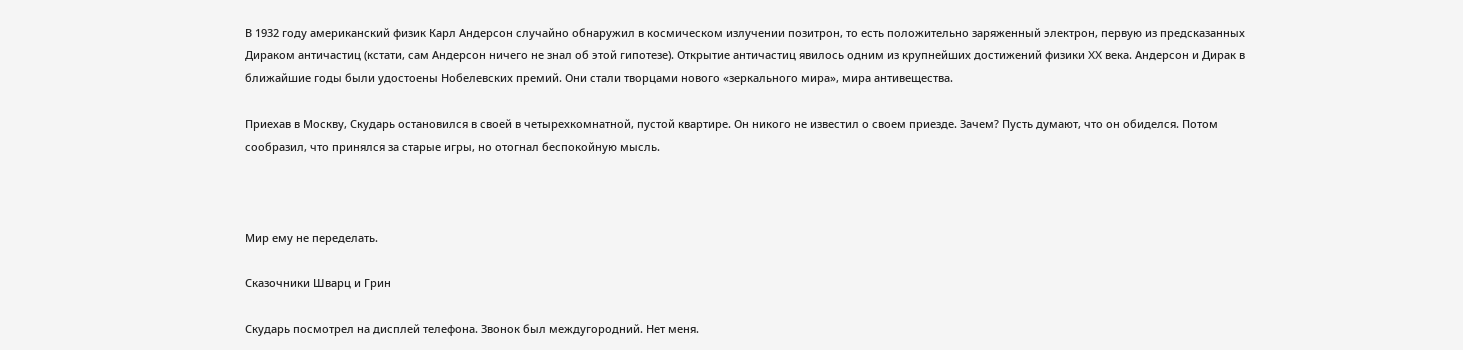В 1932 году американский физик Карл Андерсон случайно обнаружил в космическом излучении позитрон, то есть положительно заряженный электрон, первую из предсказанных Дираком античастиц (кстати, сам Андерсон ничего не знал об этой гипотезе). Открытие античастиц явилось одним из крупнейших достижений физики XX века. Андерсон и Дирак в ближайшие годы были удостоены Нобелевских премий. Они стали творцами нового «зеркального мира», мира антивещества.

Приехав в Москву, Скударь остановился в своей в четырехкомнатной, пустой квартире. Он никого не известил о своем приезде. Зачем? Пусть думают, что он обиделся. Потом сообразил, что принялся за старые игры, но отогнал беспокойную мысль.



Мир ему не переделать.

Сказочники Шварц и Грин

Скударь посмотрел на дисплей телефона. Звонок был междугородний. Нет меня.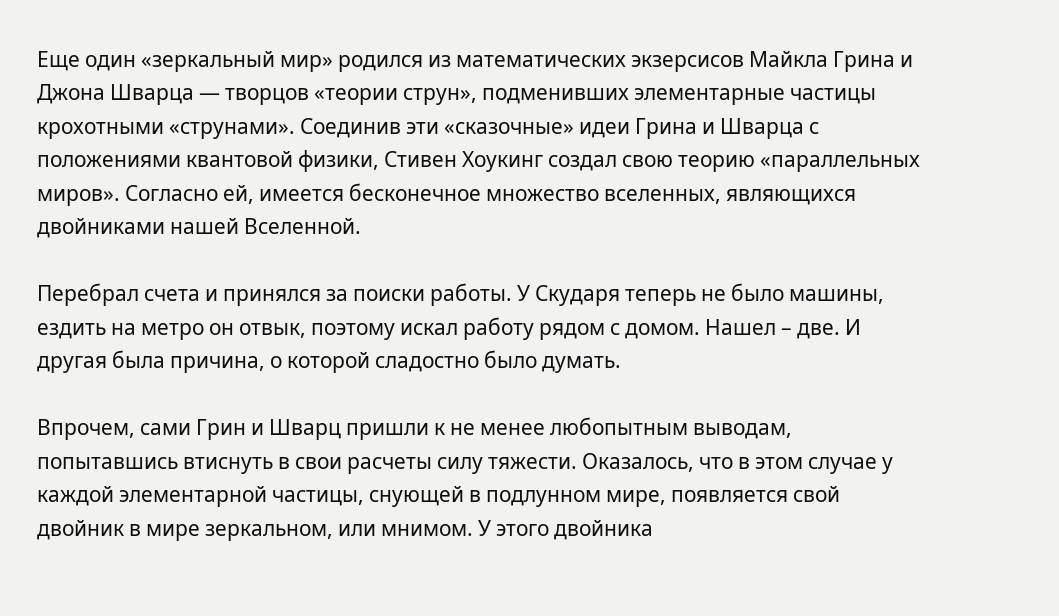Еще один «зеркальный мир» родился из математических экзерсисов Майкла Грина и Джона Шварца — творцов «теории струн», подменивших элементарные частицы крохотными «струнами». Соединив эти «сказочные» идеи Грина и Шварца с положениями квантовой физики, Стивен Хоукинг создал свою теорию «параллельных миров». Согласно ей, имеется бесконечное множество вселенных, являющихся двойниками нашей Вселенной.

Перебрал счета и принялся за поиски работы. У Скударя теперь не было машины, ездить на метро он отвык, поэтому искал работу рядом с домом. Нашел – две. И другая была причина, о которой сладостно было думать.

Впрочем, сами Грин и Шварц пришли к не менее любопытным выводам, попытавшись втиснуть в свои расчеты силу тяжести. Оказалось, что в этом случае у каждой элементарной частицы, снующей в подлунном мире, появляется свой двойник в мире зеркальном, или мнимом. У этого двойника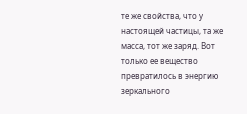те же свойства, что у настоящей частицы, та же масса, тот же заряд. Вот только ее вещество превратилось в энергию зеркального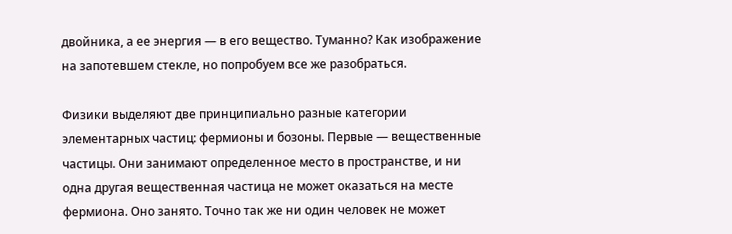двойника, а ее энергия — в его вещество. Туманно? Как изображение на запотевшем стекле, но попробуем все же разобраться.

Физики выделяют две принципиально разные категории элементарных частиц: фермионы и бозоны. Первые — вещественные частицы. Они занимают определенное место в пространстве, и ни одна другая вещественная частица не может оказаться на месте фермиона. Оно занято. Точно так же ни один человек не может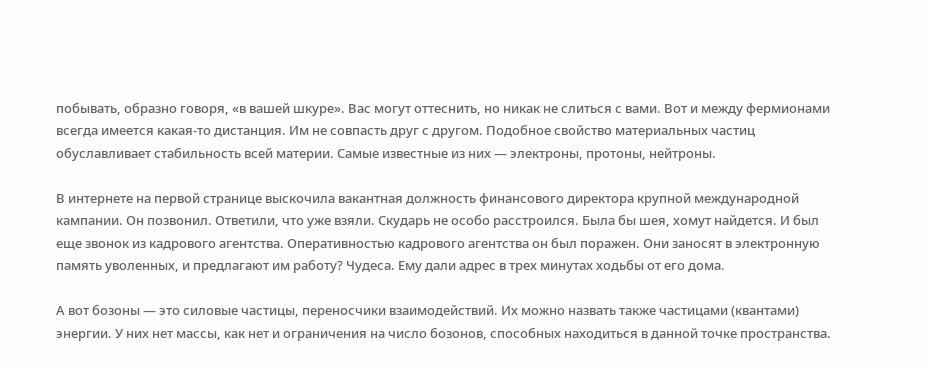побывать, образно говоря, «в вашей шкуре». Вас могут оттеснить, но никак не слиться с вами. Вот и между фермионами всегда имеется какая-то дистанция. Им не совпасть друг с другом. Подобное свойство материальных частиц обуславливает стабильность всей материи. Самые известные из них — электроны, протоны, нейтроны.

В интернете на первой странице выскочила вакантная должность финансового директора крупной международной кампании. Он позвонил. Ответили, что уже взяли. Скударь не особо расстроился. Была бы шея, хомут найдется. И был еще звонок из кадрового агентства. Оперативностью кадрового агентства он был поражен. Они заносят в электронную память уволенных, и предлагают им работу? Чудеса. Ему дали адрес в трех минутах ходьбы от его дома.

А вот бозоны — это силовые частицы, переносчики взаимодействий. Их можно назвать также частицами (квантами) энергии. У них нет массы, как нет и ограничения на число бозонов, способных находиться в данной точке пространства.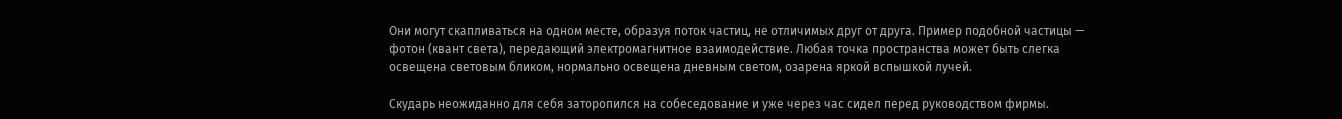Они могут скапливаться на одном месте, образуя поток частиц, не отличимых друг от друга. Пример подобной частицы — фотон (квант света), передающий электромагнитное взаимодействие. Любая точка пространства может быть слегка освещена световым бликом, нормально освещена дневным светом, озарена яркой вспышкой лучей.

Скударь неожиданно для себя заторопился на собеседование и уже через час сидел перед руководством фирмы.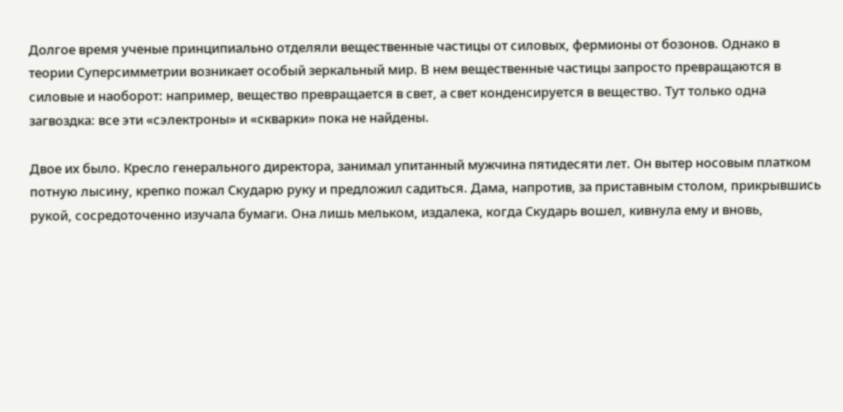Долгое время ученые принципиально отделяли вещественные частицы от силовых, фермионы от бозонов. Однако в теории Суперсимметрии возникает особый зеркальный мир. В нем вещественные частицы запросто превращаются в силовые и наоборот: например, вещество превращается в свет, а свет конденсируется в вещество. Тут только одна загвоздка: все эти «сэлектроны» и «скварки» пока не найдены.

Двое их было. Кресло генерального директора, занимал упитанный мужчина пятидесяти лет. Он вытер носовым платком потную лысину, крепко пожал Скударю руку и предложил садиться. Дама, напротив, за приставным столом, прикрывшись рукой, сосредоточенно изучала бумаги. Она лишь мельком, издалека, когда Скударь вошел, кивнула ему и вновь,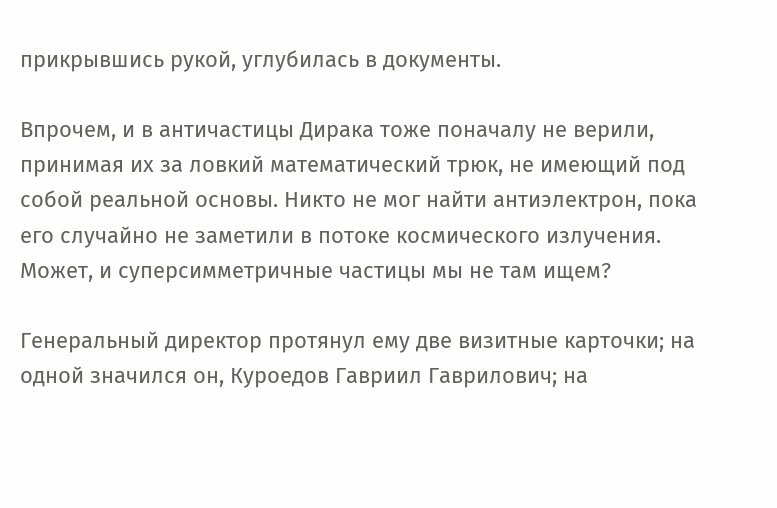прикрывшись рукой, углубилась в документы.

Впрочем, и в античастицы Дирака тоже поначалу не верили, принимая их за ловкий математический трюк, не имеющий под собой реальной основы. Никто не мог найти антиэлектрон, пока его случайно не заметили в потоке космического излучения. Может, и суперсимметричные частицы мы не там ищем?

Генеральный директор протянул ему две визитные карточки; на одной значился он, Куроедов Гавриил Гаврилович; на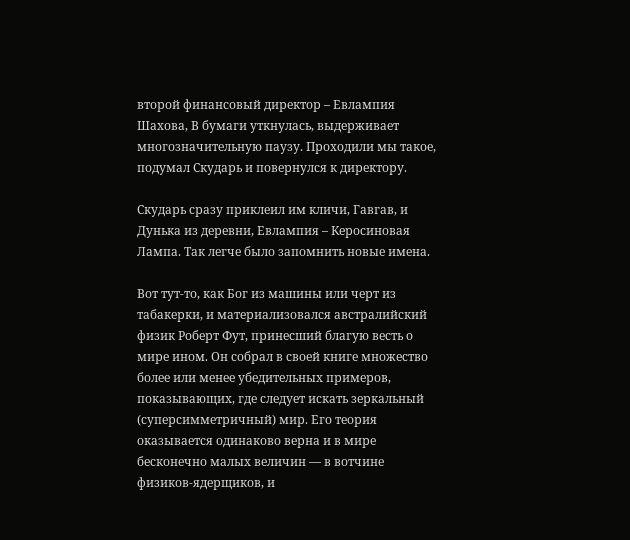второй финансовый директор – Евлампия Шахова, В бумаги уткнулась, выдерживает многозначительную паузу. Проходили мы такое, подумал Скударь и повернулся к директору.

Скударь сразу приклеил им кличи, Гавгав, и Дунька из деревни, Евлампия – Керосиновая Лампа. Так легче было запомнить новые имена.

Вот тут-то, как Бог из машины или черт из табакерки, и материализовался австралийский физик Роберт Фут, принесший благую весть о мире ином. Он собрал в своей книге множество более или менее убедительных примеров, показывающих, где следует искать зеркальный (суперсимметричный) мир. Его теория оказывается одинаково верна и в мире бесконечно малых величин — в вотчине физиков-ядерщиков, и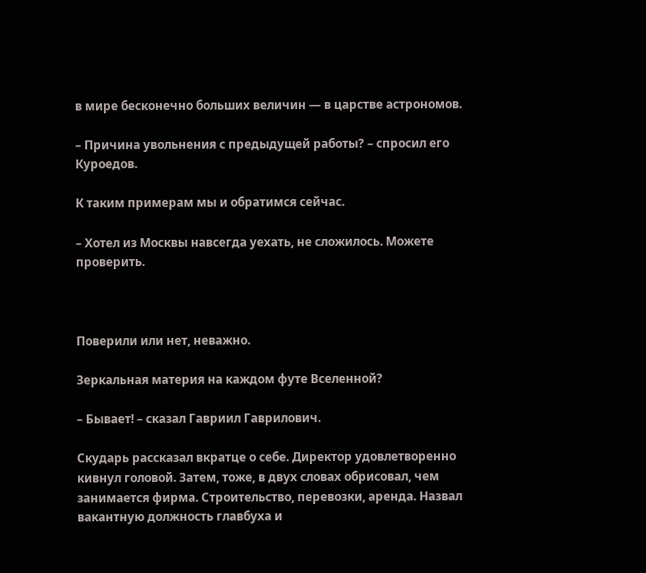в мире бесконечно больших величин — в царстве астрономов.

– Причина увольнения с предыдущей работы? – спросил его Куроедов.

К таким примерам мы и обратимся сейчас.

– Хотел из Москвы навсегда уехать, не сложилось. Можете проверить.



Поверили или нет, неважно.

Зеркальная материя на каждом футе Вселенной?

– Бывает! – сказал Гавриил Гаврилович.

Скударь рассказал вкратце о себе. Директор удовлетворенно кивнул головой. Затем, тоже, в двух словах обрисовал, чем занимается фирма. Строительство, перевозки, аренда. Назвал вакантную должность главбуха и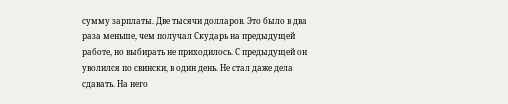сумму зарплаты. Две тысячи долларов. Это было в два раза меньше, чем получал Скударь на предыдущей работе, но выбирать не приходилось. С предыдущей он уволился по свински, в один день. Не стал даже дела сдавать. На него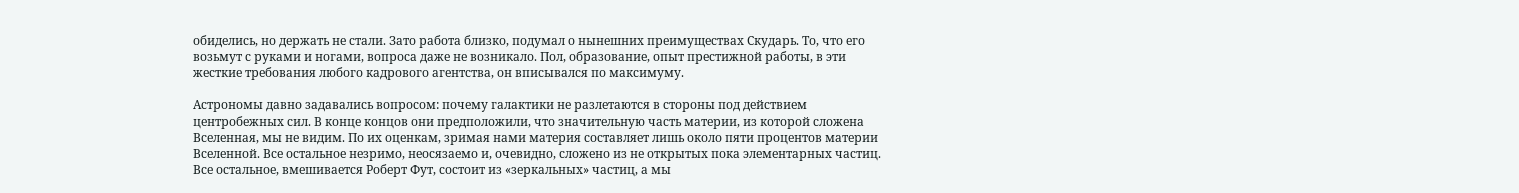обиделись, но держать не стали. Зато работа близко, подумал о нынешних преимуществах Скударь. То, что его возьмут с руками и ногами, вопроса даже не возникало. Пол, образование, опыт престижной работы, в эти жесткие требования любого кадрового агентства, он вписывался по максимуму.

Астрономы давно задавались вопросом: почему галактики не разлетаются в стороны под действием центробежных сил. В конце концов они предположили, что значительную часть материи, из которой сложена Вселенная, мы не видим. По их оценкам, зримая нами материя составляет лишь около пяти процентов материи Вселенной. Все остальное незримо, неосязаемо и, очевидно, сложено из не открытых пока элементарных частиц. Все остальное, вмешивается Роберт Фут, состоит из «зеркальных» частиц, а мы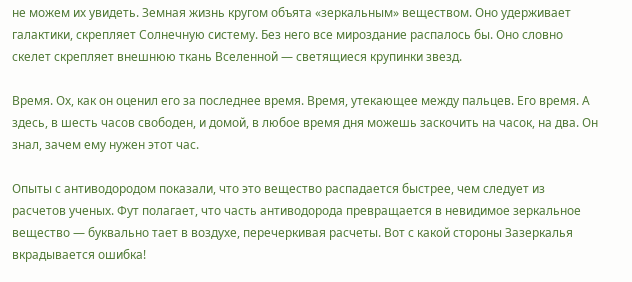не можем их увидеть. Земная жизнь кругом объята «зеркальным» веществом. Оно удерживает галактики, скрепляет Солнечную систему. Без него все мироздание распалось бы. Оно словно скелет скрепляет внешнюю ткань Вселенной — светящиеся крупинки звезд.

Время. Ох, как он оценил его за последнее время. Время, утекающее между пальцев. Его время. А здесь, в шесть часов свободен, и домой, в любое время дня можешь заскочить на часок, на два. Он знал, зачем ему нужен этот час.

Опыты с антиводородом показали, что это вещество распадается быстрее, чем следует из расчетов ученых. Фут полагает, что часть антиводорода превращается в невидимое зеркальное вещество — буквально тает в воздухе, перечеркивая расчеты. Вот с какой стороны Зазеркалья вкрадывается ошибка!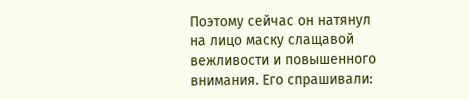Поэтому сейчас он натянул на лицо маску слащавой вежливости и повышенного внимания. Его спрашивали: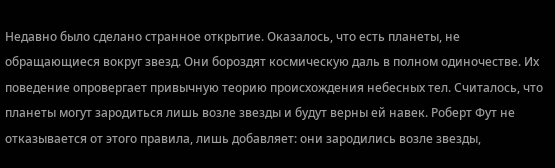Недавно было сделано странное открытие. Оказалось, что есть планеты, не обращающиеся вокруг звезд. Они бороздят космическую даль в полном одиночестве. Их поведение опровергает привычную теорию происхождения небесных тел. Считалось, что планеты могут зародиться лишь возле звезды и будут верны ей навек. Роберт Фут не отказывается от этого правила, лишь добавляет: они зародились возле звезды,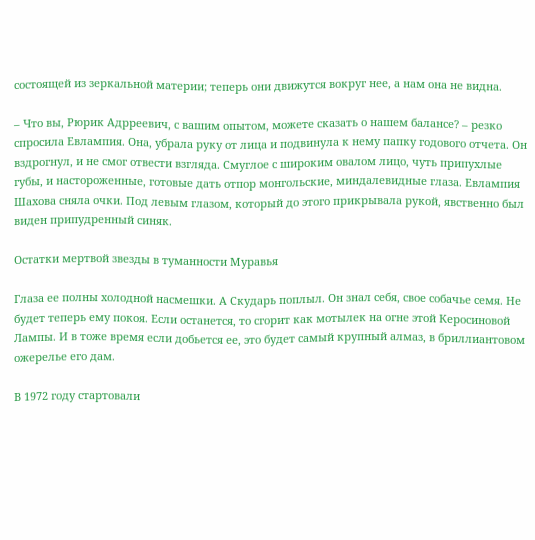состоящей из зеркальной материи; теперь они движутся вокруг нее, а нам она не видна.

– Что вы, Рюрик Адрреевич, с вашим опытом, можете сказать о нашем балансе? – резко спросила Евлампия. Она, убрала руку от лица и подвинула к нему папку годового отчета. Он вздрогнул, и не смог отвести взгляда. Смуглое с широким овалом лицо, чуть припухлые губы, и настороженные, готовые дать отпор монгольские, миндалевидные глаза. Евлампия Шахова сняла очки. Под левым глазом, который до этого прикрывала рукой, явственно был виден припудренный синяк.

Остатки мертвой звезды в туманности Муравья

Глаза ее полны холодной насмешки. А Скударь поплыл. Он знал себя, свое собачье семя. Не будет теперь ему покоя. Если останется, то сгорит как мотылек на огне этой Керосиновой Лампы. И в тоже время если добьется ее, это будет самый крупный алмаз, в бриллиантовом ожерелье его дам.

В 1972 году стартовали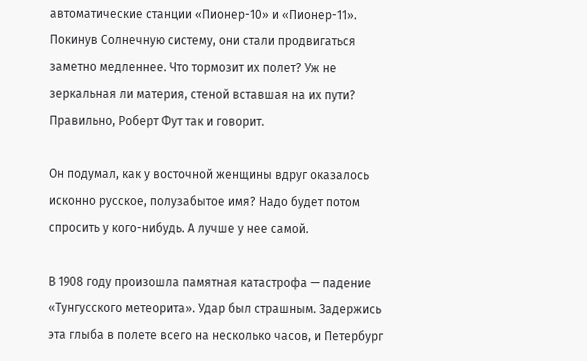автоматические станции «Пионер-10» и «Пионер-11». Покинув Солнечную систему, они стали продвигаться заметно медленнее. Что тормозит их полет? Уж не зеркальная ли материя, стеной вставшая на их пути? Правильно, Роберт Фут так и говорит.

Он подумал, как у восточной женщины вдруг оказалось исконно русское, полузабытое имя? Надо будет потом спросить у кого-нибудь. А лучше у нее самой.

В 1908 году произошла памятная катастрофа — падение «Тунгусского метеорита». Удар был страшным. Задержись эта глыба в полете всего на несколько часов, и Петербург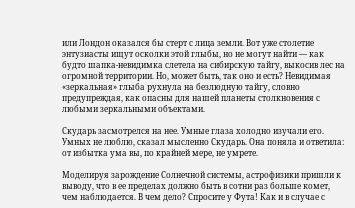или Лондон оказался бы стерт с лица земли. Вот уже столетие энтузиасты ищут осколки этой глыбы, но не могут найти — как будто шапка-невидимка слетела на сибирскую тайгу, выкосив лес на огромной территории. Но, может быть, так оно и есть? Невидимая «зеркальная» глыба рухнула на безлюдную тайгу, словно предупреждая, как опасны для нашей планеты столкновения с любыми зеркальными объектами.

Скударь засмотрелся на нее. Умные глаза холодно изучали его. Умных не люблю, сказал мысленно Скударь. Она поняла и ответила: от избытка ума вы, по крайней мере, не умрете.

Моделируя зарождение Солнечной системы, астрофизики пришли к выводу, что в ее пределах должно быть в сотни раз больше комет, чем наблюдается. В чем дело? Спросите у Фута! Как и в случае с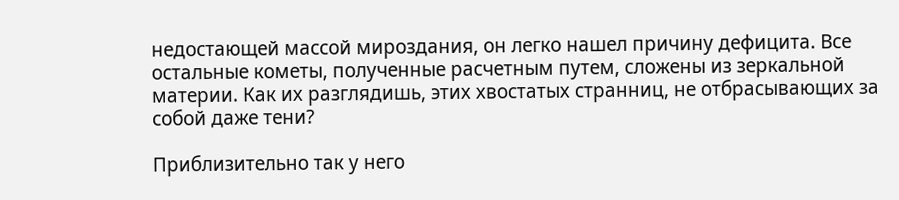недостающей массой мироздания, он легко нашел причину дефицита. Все остальные кометы, полученные расчетным путем, сложены из зеркальной материи. Как их разглядишь, этих хвостатых странниц, не отбрасывающих за собой даже тени?

Приблизительно так у него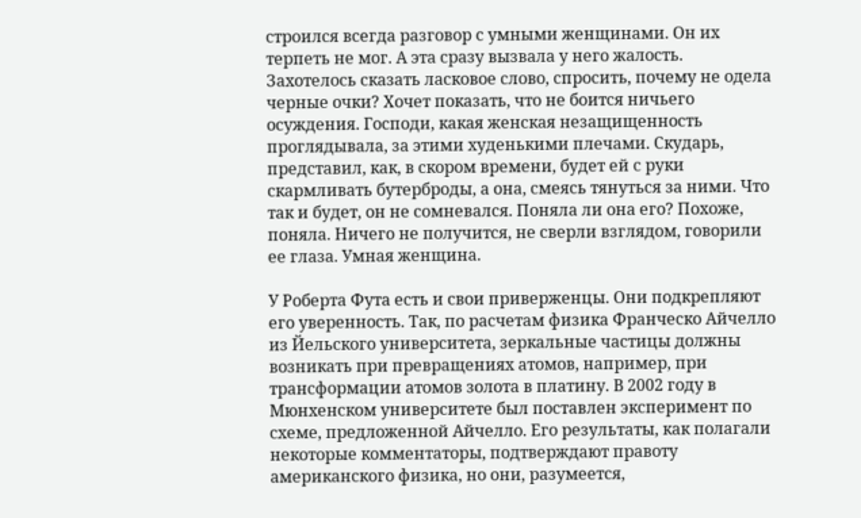строился всегда разговор с умными женщинами. Он их терпеть не мог. А эта сразу вызвала у него жалость. Захотелось сказать ласковое слово, спросить, почему не одела черные очки? Хочет показать, что не боится ничьего осуждения. Господи, какая женская незащищенность проглядывала, за этими худенькими плечами. Скударь, представил, как, в скором времени, будет ей с руки скармливать бутерброды, а она, смеясь тянуться за ними. Что так и будет, он не сомневался. Поняла ли она его? Похоже, поняла. Ничего не получится, не сверли взглядом, говорили ее глаза. Умная женщина.

У Роберта Фута есть и свои приверженцы. Они подкрепляют его уверенность. Так, по расчетам физика Франческо Айчелло из Йельского университета, зеркальные частицы должны возникать при превращениях атомов, например, при трансформации атомов золота в платину. В 2002 году в Мюнхенском университете был поставлен эксперимент по схеме, предложенной Айчелло. Его результаты, как полагали некоторые комментаторы, подтверждают правоту американского физика, но они, разумеется,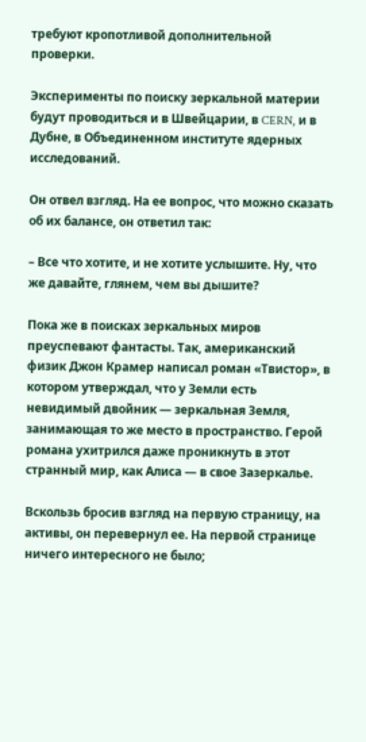требуют кропотливой дополнительной проверки.

Эксперименты по поиску зеркальной материи будут проводиться и в Швейцарии, в CERN, и в Дубне, в Объединенном институте ядерных исследований.

Он отвел взгляд. На ее вопрос, что можно сказать об их балансе, он ответил так:

– Все что хотите, и не хотите услышите. Ну, что же давайте, глянем, чем вы дышите?

Пока же в поисках зеркальных миров преуспевают фантасты. Так, американский физик Джон Крамер написал роман «Твистор», в котором утверждал, что у Земли есть невидимый двойник — зеркальная Земля, занимающая то же место в пространство. Герой романа ухитрился даже проникнуть в этот странный мир, как Алиса — в свое Зазеркалье.

Вскользь бросив взгляд на первую страницу, на активы, он перевернул ее. На первой странице ничего интересного не было;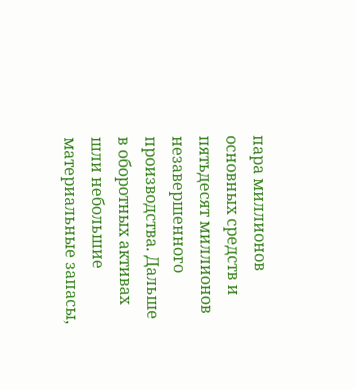пара миллионов основных средств и пятьдесят миллионов незавершенного производства. Дальше в оборотных активах шли небольшие материальные запасы,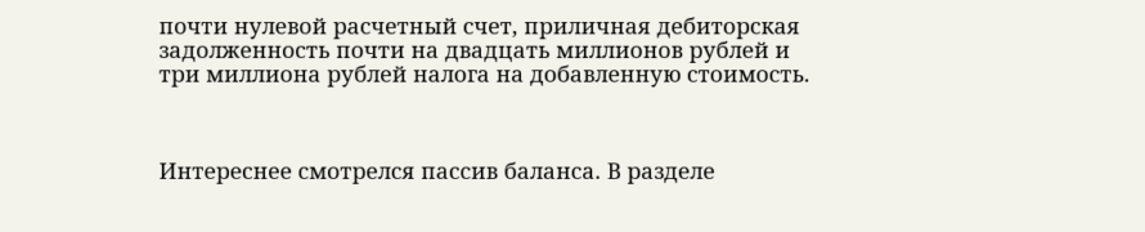почти нулевой расчетный счет, приличная дебиторская задолженность почти на двадцать миллионов рублей и три миллиона рублей налога на добавленную стоимость.



Интереснее смотрелся пассив баланса. В разделе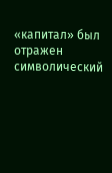«капитал» был отражен символический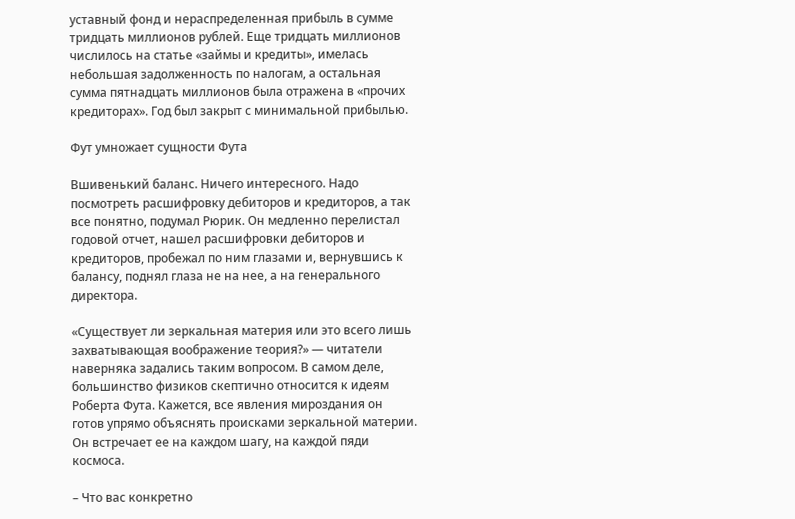уставный фонд и нераспределенная прибыль в сумме тридцать миллионов рублей. Еще тридцать миллионов числилось на статье «займы и кредиты», имелась небольшая задолженность по налогам, а остальная сумма пятнадцать миллионов была отражена в «прочих кредиторах». Год был закрыт с минимальной прибылью.

Фут умножает сущности Фута

Вшивенький баланс. Ничего интересного. Надо посмотреть расшифровку дебиторов и кредиторов, а так все понятно, подумал Рюрик. Он медленно перелистал годовой отчет, нашел расшифровки дебиторов и кредиторов, пробежал по ним глазами и, вернувшись к балансу, поднял глаза не на нее, а на генерального директора.

«Существует ли зеркальная материя или это всего лишь захватывающая воображение теория?» — читатели наверняка задались таким вопросом. В самом деле, большинство физиков скептично относится к идеям Роберта Фута. Кажется, все явления мироздания он готов упрямо объяснять происками зеркальной материи. Он встречает ее на каждом шагу, на каждой пяди космоса.

– Что вас конкретно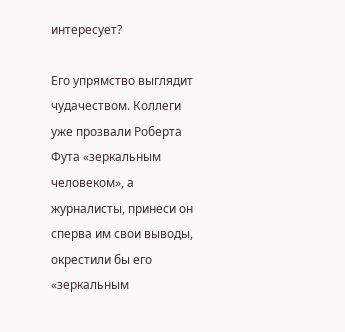интересует?

Его упрямство выглядит чудачеством. Коллеги уже прозвали Роберта Фута «зеркальным человеком», а журналисты, принеси он сперва им свои выводы, окрестили бы его «зеркальным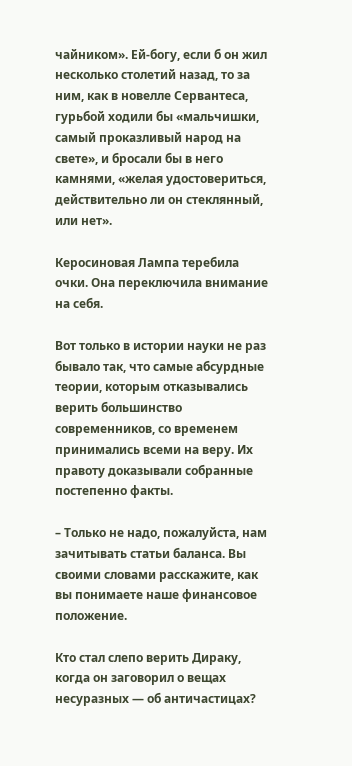чайником». Ей-богу, если б он жил несколько столетий назад, то за ним, как в новелле Сервантеса, гурьбой ходили бы «мальчишки, самый проказливый народ на свете», и бросали бы в него камнями, «желая удостовериться, действительно ли он стеклянный, или нет».

Керосиновая Лампа теребила очки. Она переключила внимание на себя.

Вот только в истории науки не раз бывало так, что самые абсурдные теории, которым отказывались верить большинство современников, со временем принимались всеми на веру. Их правоту доказывали собранные постепенно факты.

– Только не надо, пожалуйста, нам зачитывать статьи баланса. Вы своими словами расскажите, как вы понимаете наше финансовое положение.

Кто стал слепо верить Дираку, когда он заговорил о вещах несуразных — об античастицах?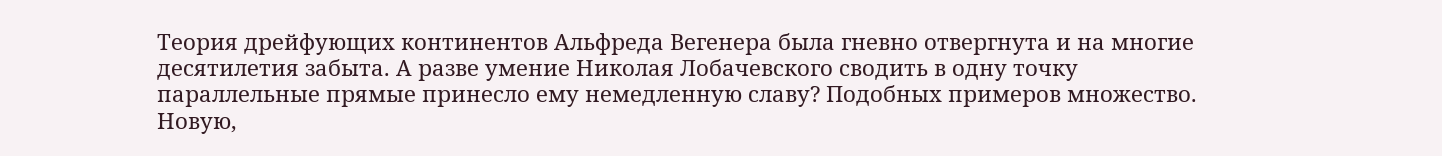Теория дрейфующих континентов Альфреда Вегенера была гневно отвергнута и на многие десятилетия забыта. А разве умение Николая Лобачевского сводить в одну точку параллельные прямые принесло ему немедленную славу? Подобных примеров множество. Новую,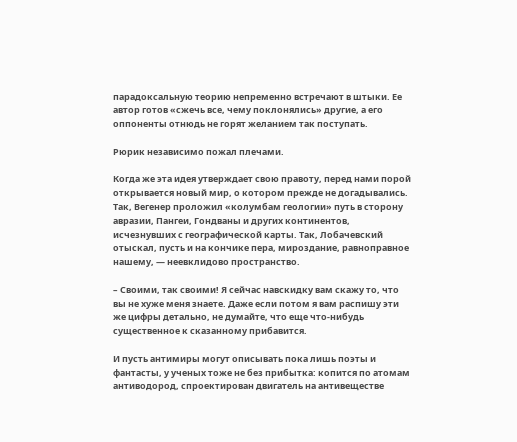парадоксальную теорию непременно встречают в штыки. Ее автор готов «сжечь все, чему поклонялись» другие, а его оппоненты отнюдь не горят желанием так поступать.

Рюрик независимо пожал плечами.

Когда же эта идея утверждает свою правоту, перед нами порой открывается новый мир, о котором прежде не догадывались. Так, Вегенер проложил «колумбам геологии» путь в сторону авразии, Пангеи, Гондваны и других континентов, исчезнувших с географической карты. Так, Лобачевский отыскал, пусть и на кончике пера, мироздание, равноправное нашему, — неевклидово пространство.

– Своими, так своими! Я сейчас навскидку вам скажу то, что вы не хуже меня знаете. Даже если потом я вам распишу эти же цифры детально, не думайте, что еще что-нибудь существенное к сказанному прибавится.

И пусть антимиры могут описывать пока лишь поэты и фантасты, у ученых тоже не без прибытка: копится по атомам антиводород, спроектирован двигатель на антивеществе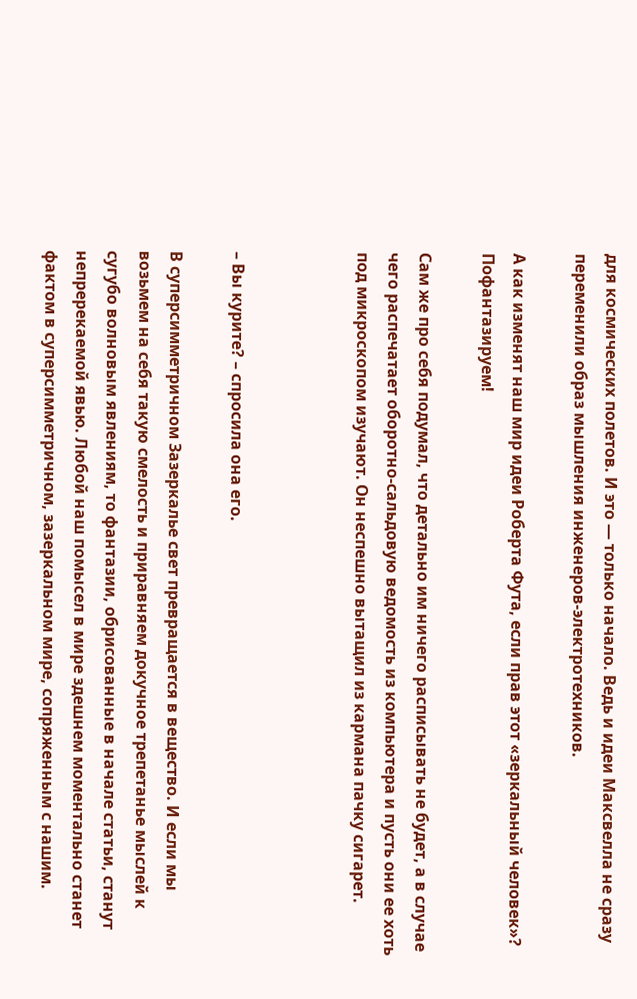для космических полетов. И это — только начало. Ведь и идеи Максвелла не сразу переменили образ мышления инженеров-электротехников.

А как изменят наш мир идеи Роберта Фута, если прав этот «зеркальный человек»? Пофантазируем!

Сам же про себя подумал, что детально им ничего расписывать не будет, а в случае чего распечатает оборотно-сальдовую ведомость из компьютера и пусть они ее хоть под микроскопом изучают. Он неспешно вытащил из кармана пачку сигарет.



– Вы курите? – спросила она его.

В суперсимметричном Зазеркалье свет превращается в вещество. И если мы возьмем на себя такую смелость и приравняем докучное трепетанье мыслей к сугубо волновым явлениям, то фантазии, обрисованные в начале статьи, станут непререкаемой явью. Любой наш помысел в мире здешнем моментально станет фактом в суперсимметричном, зазеркальном мире, сопряженным с нашим.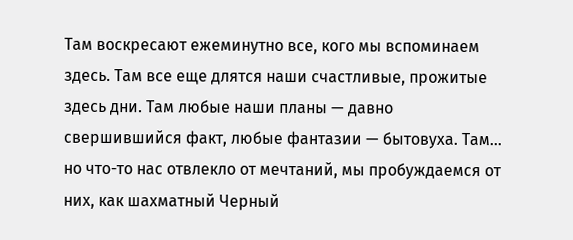Там воскресают ежеминутно все, кого мы вспоминаем здесь. Там все еще длятся наши счастливые, прожитые здесь дни. Там любые наши планы — давно свершившийся факт, любые фантазии — бытовуха. Там… но что-то нас отвлекло от мечтаний, мы пробуждаемся от них, как шахматный Черный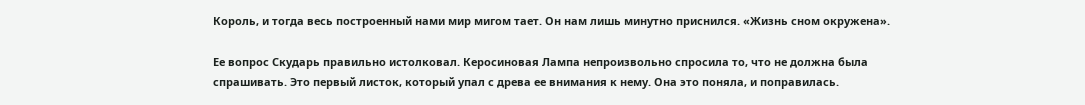Король, и тогда весь построенный нами мир мигом тает. Он нам лишь минутно приснился. «Жизнь сном окружена».

Ее вопрос Скударь правильно истолковал. Керосиновая Лампа непроизвольно спросила то, что не должна была спрашивать. Это первый листок, который упал с древа ее внимания к нему. Она это поняла, и поправилась.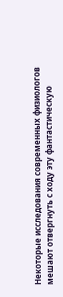Некоторые исследования современных физиологов мешают отвергнуть с ходу эту фантастическую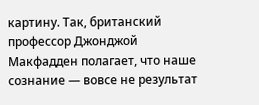картину. Так, британский профессор Джонджой Макфадден полагает, что наше сознание — вовсе не результат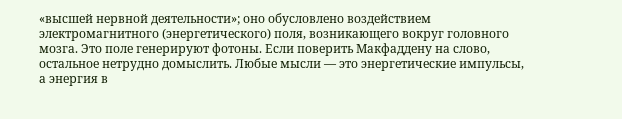«высшей нервной деятельности»; оно обусловлено воздействием электромагнитного (энергетического) поля, возникающего вокруг головного мозга. Это поле генерируют фотоны. Если поверить Макфаддену на слово, остальное нетрудно домыслить. Любые мысли — это энергетические импульсы, а энергия в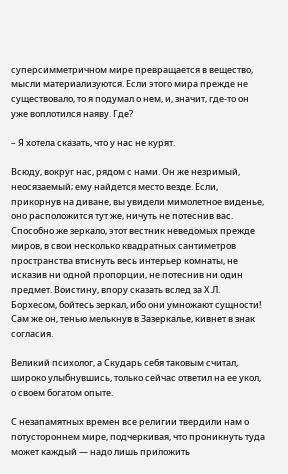суперсимметричном мире превращается в вещество, мысли материализуются. Если этого мира прежде не существовало, то я подумал о нем, и, значит, где-то он уже воплотился наяву. Где?

– Я хотела сказать, что у нас не курят.

Всюду, вокруг нас, рядом с нами. Он же незримый, неосязаемый; ему найдется место везде. Если, прикорнув на диване, вы увидели мимолетное виденье, оно расположится тут же, ничуть не потеснив вас. Способно же зеркало, этот вестник неведомых прежде миров, в свои несколько квадратных сантиметров пространства втиснуть весь интерьер комнаты, не исказив ни одной пропорции, не потеснив ни один предмет. Воистину, впору сказать вслед за Х.Л. Борхесом, бойтесь зеркал, ибо они умножают сущности! Сам же он, тенью мелькнув в Зазеркалье, кивнет в знак согласия.

Великий психолог, а Скударь себя таковым считал, широко улыбнувшись, только сейчас ответил на ее укол, о своем богатом опыте.

С незапамятных времен все религии твердили нам о потустороннем мире, подчеркивая, что проникнуть туда может каждый — надо лишь приложить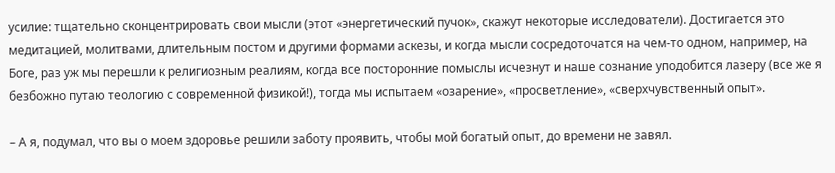усилие: тщательно сконцентрировать свои мысли (этот «энергетический пучок», скажут некоторые исследователи). Достигается это медитацией, молитвами, длительным постом и другими формами аскезы, и когда мысли сосредоточатся на чем-то одном, например, на Боге, раз уж мы перешли к религиозным реалиям, когда все посторонние помыслы исчезнут и наше сознание уподобится лазеру (все же я безбожно путаю теологию с современной физикой!), тогда мы испытаем «озарение», «просветление», «сверхчувственный опыт».

– А я, подумал, что вы о моем здоровье решили заботу проявить, чтобы мой богатый опыт, до времени не завял.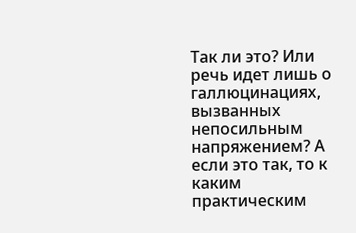Так ли это? Или речь идет лишь о галлюцинациях, вызванных непосильным напряжением? А если это так, то к каким практическим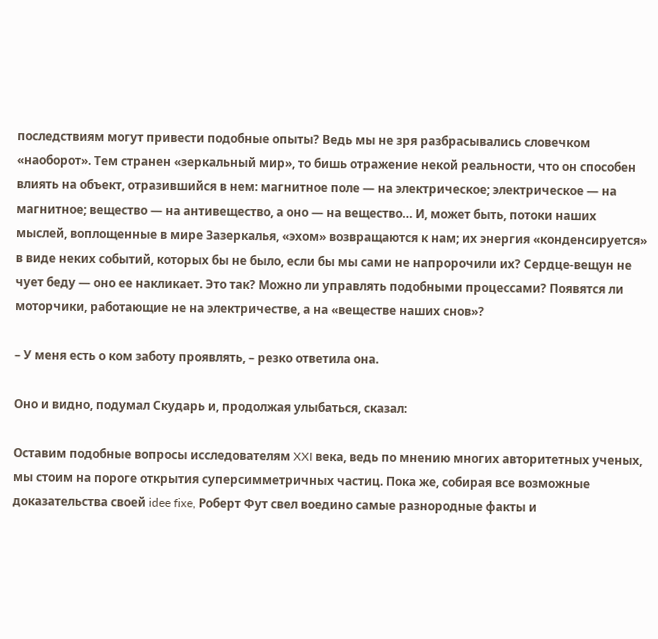последствиям могут привести подобные опыты? Ведь мы не зря разбрасывались словечком «наоборот». Тем странен «зеркальный мир», то бишь отражение некой реальности, что он способен влиять на объект, отразившийся в нем: магнитное поле — на электрическое; электрическое — на магнитное; вещество — на антивещество, а оно — на вещество… И, может быть, потоки наших мыслей, воплощенные в мире Зазеркалья, «эхом» возвращаются к нам; их энергия «конденсируется» в виде неких событий, которых бы не было, если бы мы сами не напророчили их? Сердце-вещун не чует беду — оно ее накликает. Это так? Можно ли управлять подобными процессами? Появятся ли моторчики, работающие не на электричестве, а на «веществе наших снов»?

– У меня есть о ком заботу проявлять, – резко ответила она.

Оно и видно, подумал Скударь и, продолжая улыбаться, сказал:

Оставим подобные вопросы исследователям XXI века, ведь по мнению многих авторитетных ученых, мы стоим на пороге открытия суперсимметричных частиц. Пока же, собирая все возможные доказательства своей idee fixe, Роберт Фут свел воедино самые разнородные факты и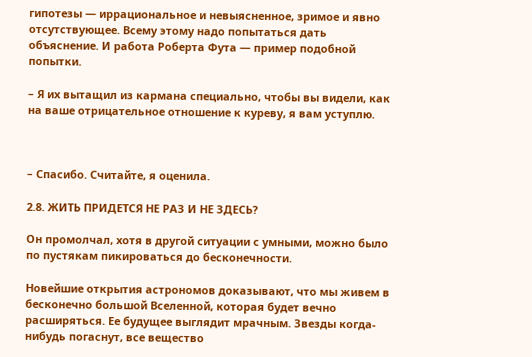гипотезы — иррациональное и невыясненное, зримое и явно отсутствующее. Всему этому надо попытаться дать объяснение. И работа Роберта Фута — пример подобной попытки.

– Я их вытащил из кармана специально, чтобы вы видели, как на ваше отрицательное отношение к куреву, я вам уступлю.



– Спасибо. Считайте, я оценила.

2.8. ЖИТЬ ПРИДЕТСЯ НЕ РАЗ И НЕ ЗДЕСЬ?

Он промолчал, хотя в другой ситуации с умными, можно было по пустякам пикироваться до бесконечности.

Новейшие открытия астрономов доказывают, что мы живем в бесконечно большой Вселенной, которая будет вечно расширяться. Ее будущее выглядит мрачным. Звезды когда-нибудь погаснут, все вещество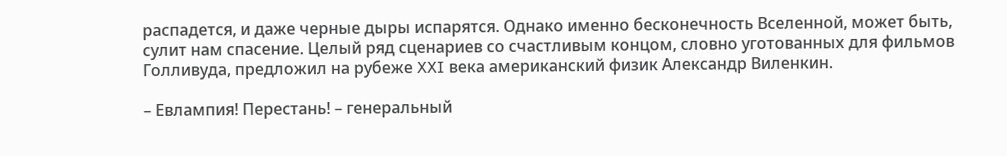распадется, и даже черные дыры испарятся. Однако именно бесконечность Вселенной, может быть, сулит нам спасение. Целый ряд сценариев со счастливым концом, словно уготованных для фильмов Голливуда, предложил на рубеже XXI века американский физик Александр Виленкин.

– Евлампия! Перестань! – генеральный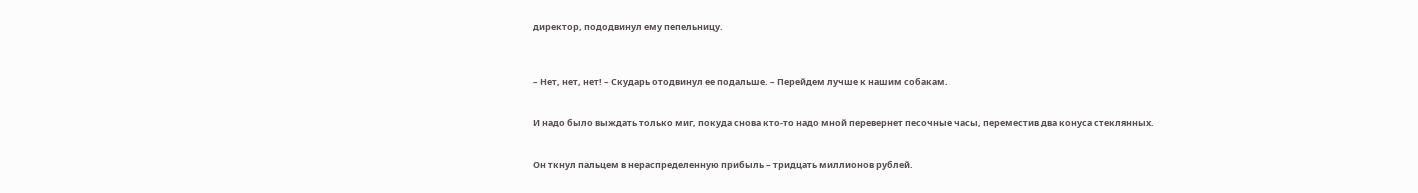директор, пододвинул ему пепельницу.



– Нет, нет, нет! – Скударь отодвинул ее подальше. – Перейдем лучше к нашим собакам.


И надо было выждать только миг, покуда снова кто-то надо мной перевернет песочные часы, переместив два конуса стеклянных.


Он ткнул пальцем в нераспределенную прибыль – тридцать миллионов рублей.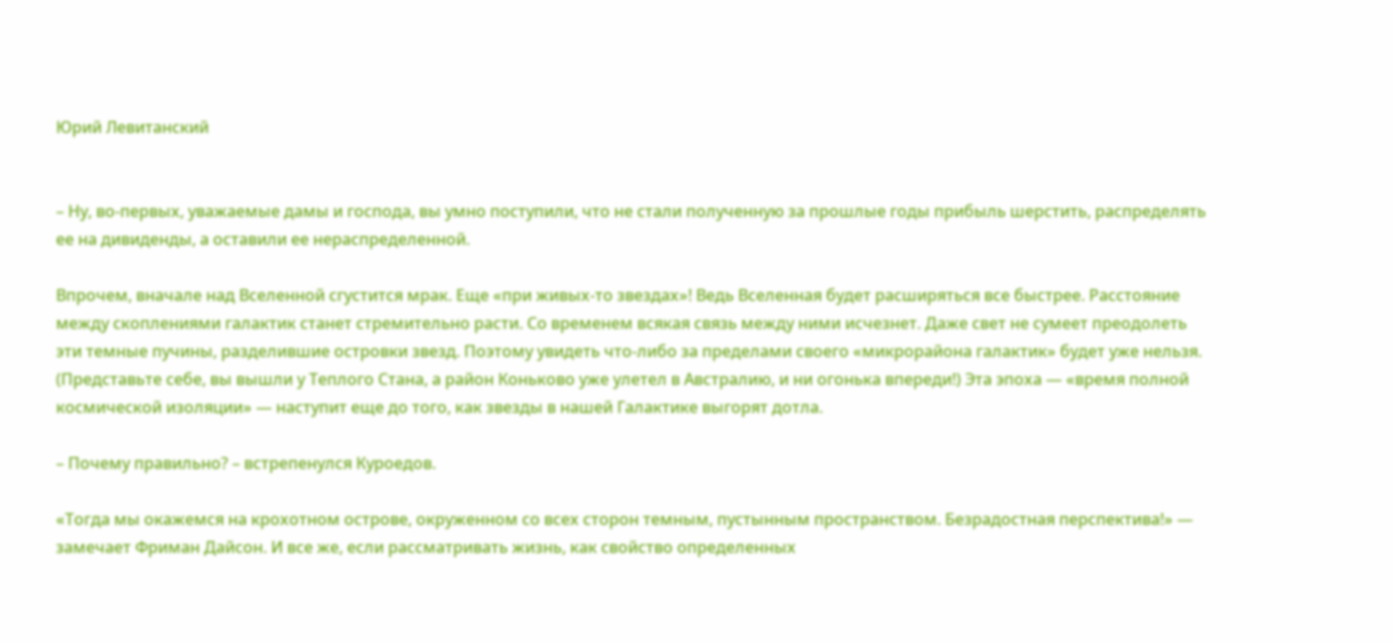Юрий Левитанский


– Ну, во-первых, уважаемые дамы и господа, вы умно поступили, что не стали полученную за прошлые годы прибыль шерстить, распределять ее на дивиденды, а оставили ее нераспределенной.

Впрочем, вначале над Вселенной сгустится мрак. Еще «при живых-то звездах»! Ведь Вселенная будет расширяться все быстрее. Расстояние между скоплениями галактик станет стремительно расти. Со временем всякая связь между ними исчезнет. Даже свет не сумеет преодолеть эти темные пучины, разделившие островки звезд. Поэтому увидеть что-либо за пределами своего «микрорайона галактик» будет уже нельзя. (Представьте себе, вы вышли у Теплого Стана, а район Коньково уже улетел в Австралию, и ни огонька впереди!) Эта эпоха — «время полной космической изоляции» — наступит еще до того, как звезды в нашей Галактике выгорят дотла.

– Почему правильно? – встрепенулся Куроедов.

«Тогда мы окажемся на крохотном острове, окруженном со всех сторон темным, пустынным пространством. Безрадостная перспектива!» — замечает Фриман Дайсон. И все же, если рассматривать жизнь, как свойство определенных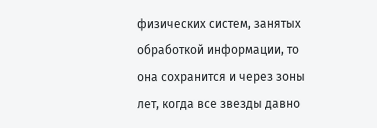физических систем, занятых обработкой информации, то она сохранится и через зоны лет, когда все звезды давно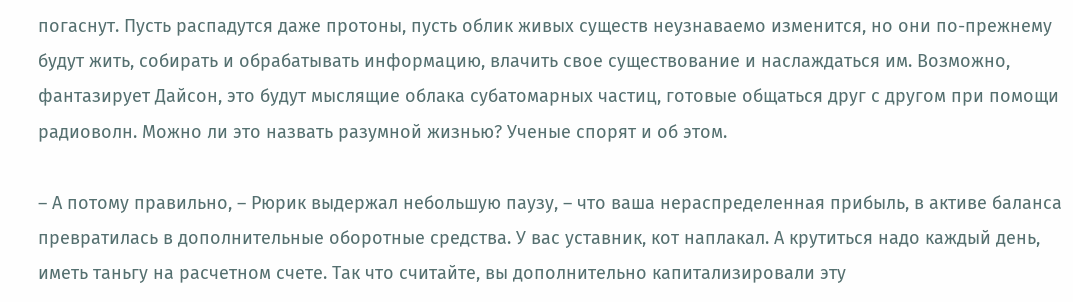погаснут. Пусть распадутся даже протоны, пусть облик живых существ неузнаваемо изменится, но они по-прежнему будут жить, собирать и обрабатывать информацию, влачить свое существование и наслаждаться им. Возможно, фантазирует Дайсон, это будут мыслящие облака субатомарных частиц, готовые общаться друг с другом при помощи радиоволн. Можно ли это назвать разумной жизнью? Ученые спорят и об этом.

– А потому правильно, – Рюрик выдержал небольшую паузу, – что ваша нераспределенная прибыль, в активе баланса превратилась в дополнительные оборотные средства. У вас уставник, кот наплакал. А крутиться надо каждый день, иметь таньгу на расчетном счете. Так что считайте, вы дополнительно капитализировали эту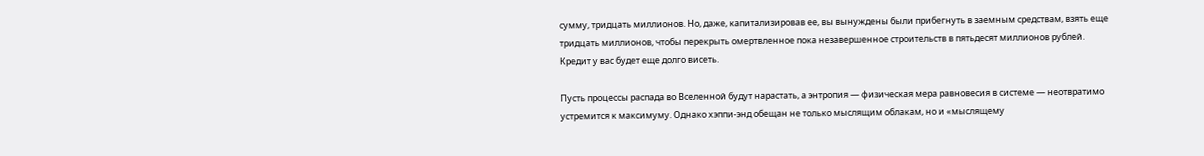сумму, тридцать миллионов. Но, даже, капитализировав ее, вы вынуждены были прибегнуть в заемным средствам, взять еще тридцать миллионов, чтобы перекрыть омертвленное пока незавершенное строительств в пятьдесят миллионов рублей. Кредит у вас будет еще долго висеть.

Пусть процессы распада во Вселенной будут нарастать, а энтропия — физическая мера равновесия в системе — неотвратимо устремится к максимуму. Однако хэппи-энд обещан не только мыслящим облакам, но и «мыслящему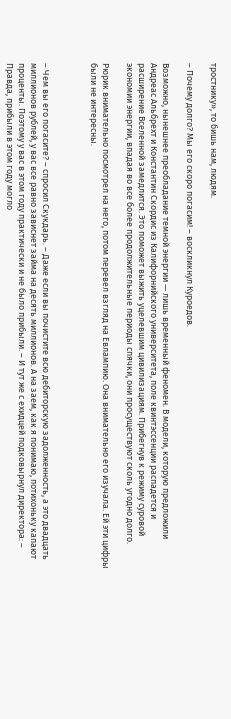тростнику», то бишь нам, людям.

– Почему долго? Мы его скоро погасим! – воскликнул Куроедов.

Возможно, нынешнее преобладание темной энергии — лишь временный феномен. В модели, которую предложили Андреас Альбрехт и Константин Скордис из Калифорнийского университета, поле квинтэссенции распадется и расширение Вселенной замедлится. Это поможет выжить уцелевшим цивилизациям. Прибегнув к режиму суровой экономии энергии, впадая во все более продолжительные периоды спячки, они просуществуют сколь угодно долго.

Рюрик внимательно посмотрел на него, потом перевел взгляд на Евлампию. Она внимательно его изучала. Ей эти цифры были не интересны.



– Чем вы его погасите? – спросил Скукдарь. – Даже если вы почистите всю дебиторскую задолженность, а это двадцать миллионов рублей, у вас все равно зависнет займа на десять миллионов. А на заем, как я понимаю, потихоньку капают проценты. Поэтому у вас в этом году практически и не было прибыли. – И тут же с ехидцей подковырнул директора: – Правда, прибыли в этом году могло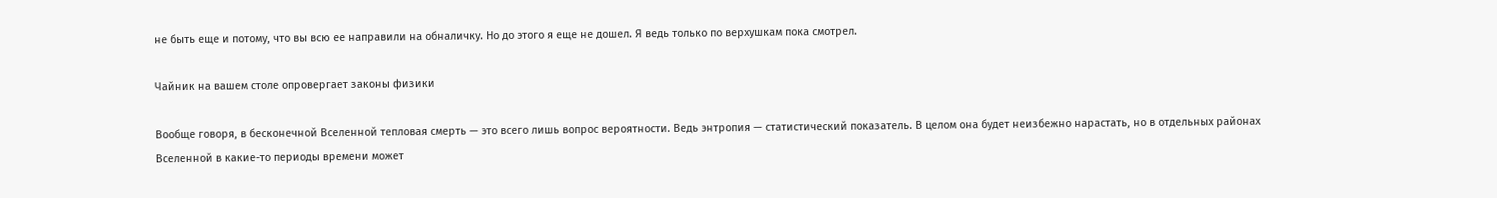не быть еще и потому, что вы всю ее направили на обналичку. Но до этого я еще не дошел. Я ведь только по верхушкам пока смотрел.

Чайник на вашем столе опровергает законы физики

Вообще говоря, в бесконечной Вселенной тепловая смерть — это всего лишь вопрос вероятности. Ведь энтропия — статистический показатель. В целом она будет неизбежно нарастать, но в отдельных районах Вселенной в какие-то периоды времени может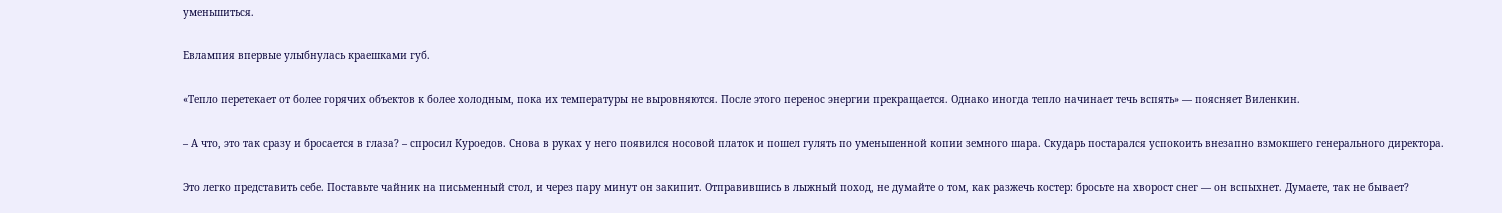уменьшиться.

Евлампия впервые улыбнулась краешками губ.

«Тепло перетекает от более горячих объектов к более холодным, пока их температуры не выровняются. После этого перенос энергии прекращается. Однако иногда тепло начинает течь вспять» — поясняет Виленкин.

– А что, это так сразу и бросается в глаза? – спросил Куроедов. Снова в руках у него появился носовой платок и пошел гулять по уменьшенной копии земного шара. Скударь постарался успокоить внезапно взмокшего генерального директора.

Это легко представить себе. Поставьте чайник на письменный стол, и через пару минут он закипит. Отправившись в лыжный поход, не думайте о том, как разжечь костер: бросьте на хворост снег — он вспыхнет. Думаете, так не бывает?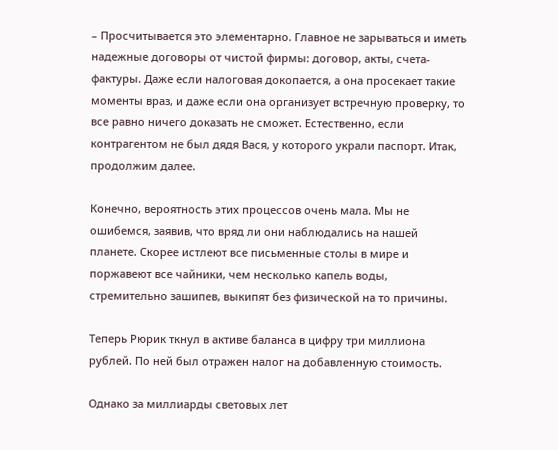– Просчитывается это элементарно. Главное не зарываться и иметь надежные договоры от чистой фирмы: договор, акты, счета-фактуры. Даже если налоговая докопается, а она просекает такие моменты враз, и даже если она организует встречную проверку, то все равно ничего доказать не сможет. Естественно, если контрагентом не был дядя Вася, у которого украли паспорт. Итак, продолжим далее.

Конечно, вероятность этих процессов очень мала. Мы не ошибемся, заявив, что вряд ли они наблюдались на нашей планете. Скорее истлеют все письменные столы в мире и поржавеют все чайники, чем несколько капель воды, стремительно зашипев, выкипят без физической на то причины.

Теперь Рюрик ткнул в активе баланса в цифру три миллиона рублей. По ней был отражен налог на добавленную стоимость.

Однако за миллиарды световых лет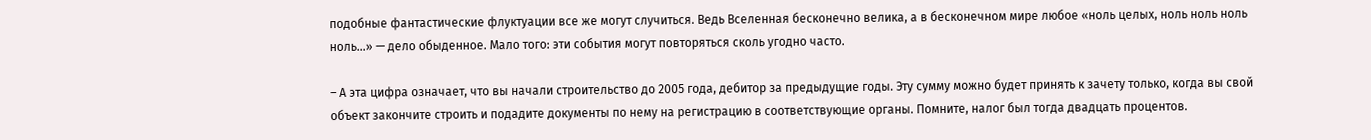подобные фантастические флуктуации все же могут случиться. Ведь Вселенная бесконечно велика, а в бесконечном мире любое «ноль целых, ноль ноль ноль ноль…» — дело обыденное. Мало того: эти события могут повторяться сколь угодно часто.

– А эта цифра означает, что вы начали строительство до 2005 года, дебитор за предыдущие годы. Эту сумму можно будет принять к зачету только, когда вы свой объект закончите строить и подадите документы по нему на регистрацию в соответствующие органы. Помните, налог был тогда двадцать процентов.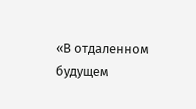«В отдаленном будущем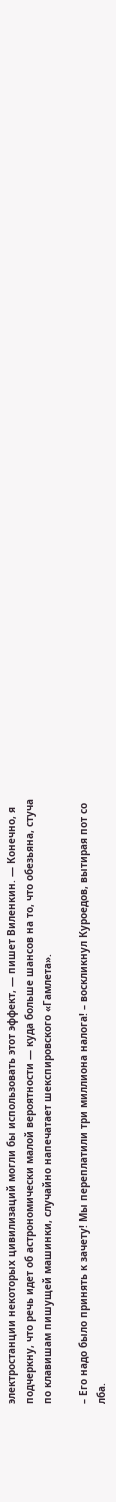электростанции некоторых цивилизаций могли бы использовать этот эффект, — пишет Виленкин. — Конечно, я подчеркну, что речь идет об астрономически малой вероятности — куда больше шансов на то, что обезьяна, стуча по клавишам пишущей машинки, случайно напечатает шекспировского «Гамлета».

– Его надо было принять к зачету! Мы переплатили три миллиона налога! – воскликнул Куроедов, вытирая пот со лба.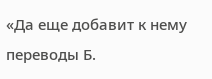«Да еще добавит к нему переводы Б.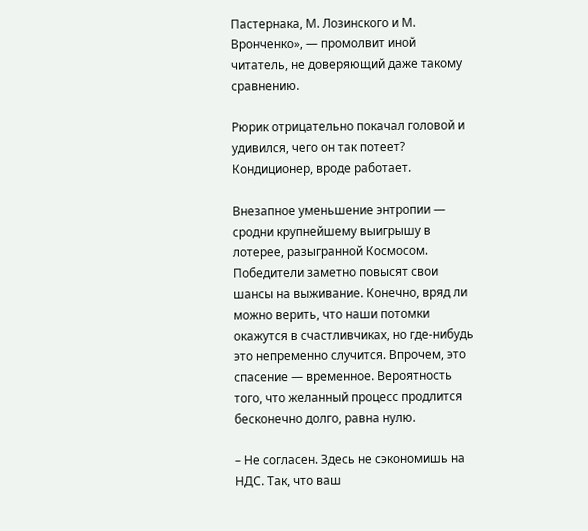Пастернака, М. Лозинского и М. Вронченко», — промолвит иной читатель, не доверяющий даже такому сравнению.

Рюрик отрицательно покачал головой и удивился, чего он так потеет? Кондиционер, вроде работает.

Внезапное уменьшение энтропии — сродни крупнейшему выигрышу в лотерее, разыгранной Космосом. Победители заметно повысят свои шансы на выживание. Конечно, вряд ли можно верить, что наши потомки окажутся в счастливчиках, но где-нибудь это непременно случится. Впрочем, это спасение — временное. Вероятность того, что желанный процесс продлится бесконечно долго, равна нулю.

– Не согласен. Здесь не сэкономишь на НДС. Так, что ваш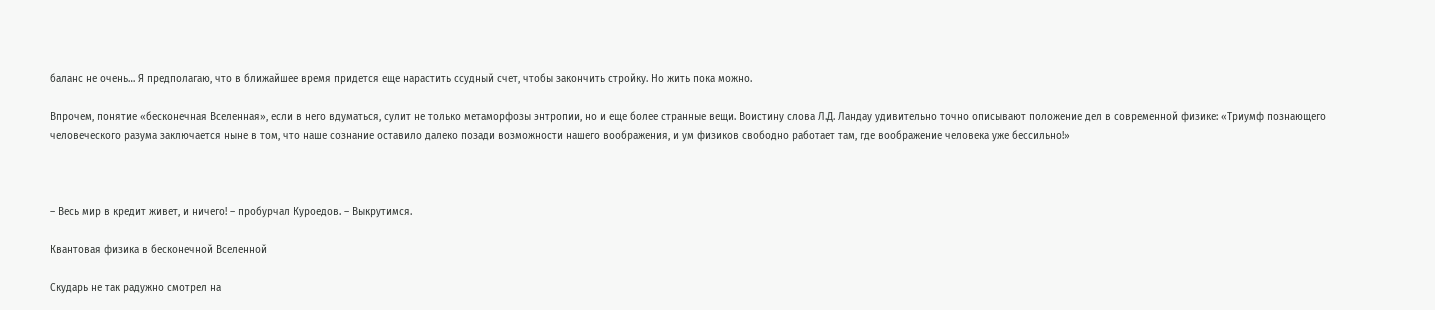баланс не очень… Я предполагаю, что в ближайшее время придется еще нарастить ссудный счет, чтобы закончить стройку. Но жить пока можно.

Впрочем, понятие «бесконечная Вселенная», если в него вдуматься, сулит не только метаморфозы энтропии, но и еще более странные вещи. Воистину слова Л.Д. Ландау удивительно точно описывают положение дел в современной физике: «Триумф познающего человеческого разума заключается ныне в том, что наше сознание оставило далеко позади возможности нашего воображения, и ум физиков свободно работает там, где воображение человека уже бессильно!»



– Весь мир в кредит живет, и ничего! – пробурчал Куроедов. – Выкрутимся.

Квантовая физика в бесконечной Вселенной

Скударь не так радужно смотрел на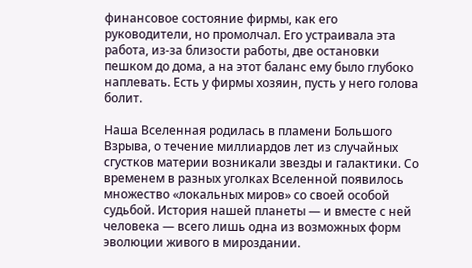финансовое состояние фирмы, как его руководители, но промолчал. Его устраивала эта работа, из-за близости работы, две остановки пешком до дома, а на этот баланс ему было глубоко наплевать. Есть у фирмы хозяин, пусть у него голова болит.

Наша Вселенная родилась в пламени Большого Взрыва, о течение миллиардов лет из случайных сгустков материи возникали звезды и галактики. Со временем в разных уголках Вселенной появилось множество «локальных миров» со своей особой судьбой. История нашей планеты — и вместе с ней человека — всего лишь одна из возможных форм эволюции живого в мироздании.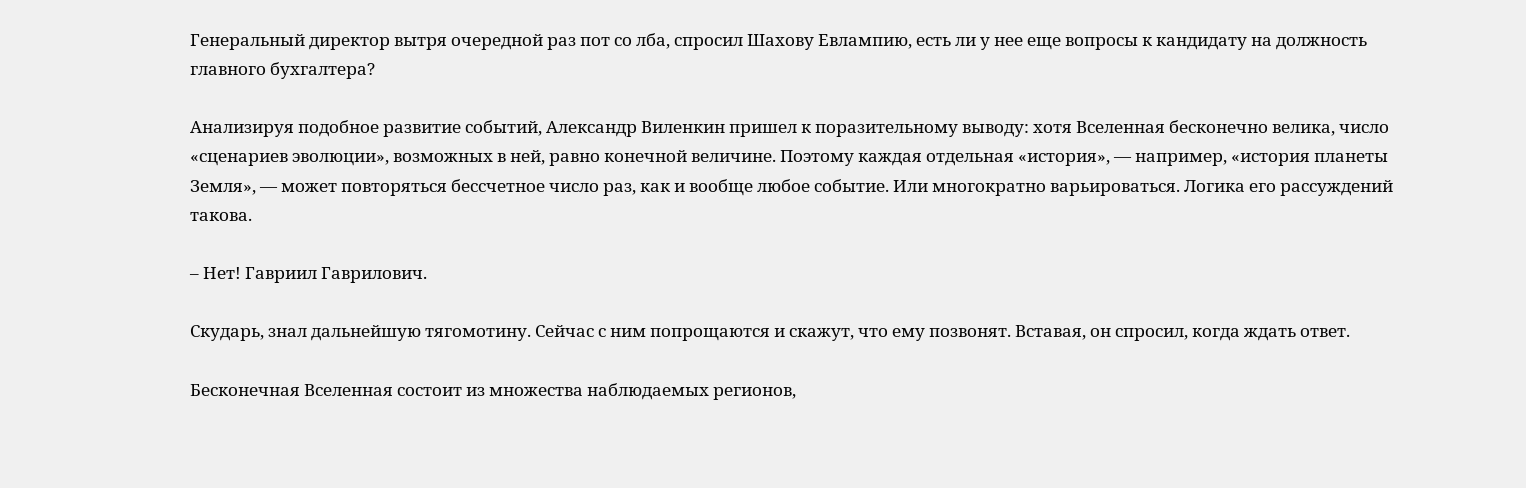Генеральный директор вытря очередной раз пот со лба, спросил Шахову Евлампию, есть ли у нее еще вопросы к кандидату на должность главного бухгалтера?

Анализируя подобное развитие событий, Александр Виленкин пришел к поразительному выводу: хотя Вселенная бесконечно велика, число «сценариев эволюции», возможных в ней, равно конечной величине. Поэтому каждая отдельная «история», — например, «история планеты Земля», — может повторяться бессчетное число раз, как и вообще любое событие. Или многократно варьироваться. Логика его рассуждений такова.

– Нет! Гавриил Гаврилович.

Скударь, знал дальнейшую тягомотину. Сейчас с ним попрощаются и скажут, что ему позвонят. Вставая, он спросил, когда ждать ответ.

Бесконечная Вселенная состоит из множества наблюдаемых регионов,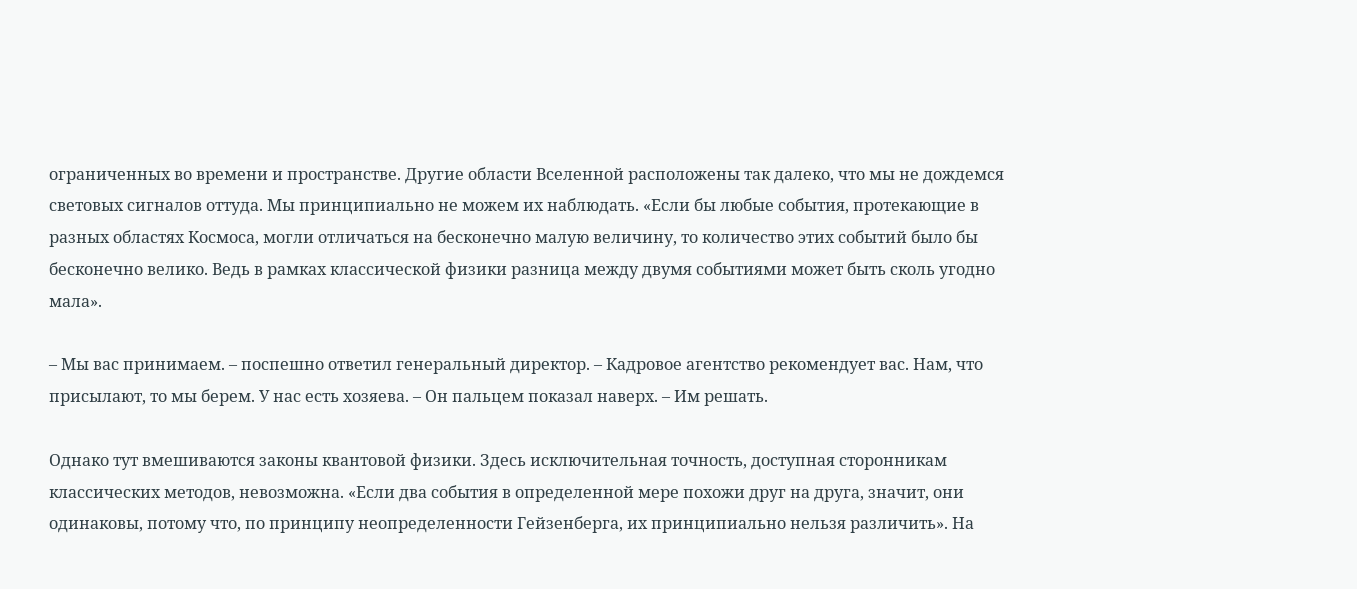ограниченных во времени и пространстве. Другие области Вселенной расположены так далеко, что мы не дождемся световых сигналов оттуда. Мы принципиально не можем их наблюдать. «Если бы любые события, протекающие в разных областях Космоса, могли отличаться на бесконечно малую величину, то количество этих событий было бы бесконечно велико. Ведь в рамках классической физики разница между двумя событиями может быть сколь угодно мала».

– Мы вас принимаем. – поспешно ответил генеральный директор. – Кадровое агентство рекомендует вас. Нам, что присылают, то мы берем. У нас есть хозяева. – Он пальцем показал наверх. – Им решать.

Однако тут вмешиваются законы квантовой физики. Здесь исключительная точность, доступная сторонникам классических методов, невозможна. «Если два события в определенной мере похожи друг на друга, значит, они одинаковы, потому что, по принципу неопределенности Гейзенберга, их принципиально нельзя различить». На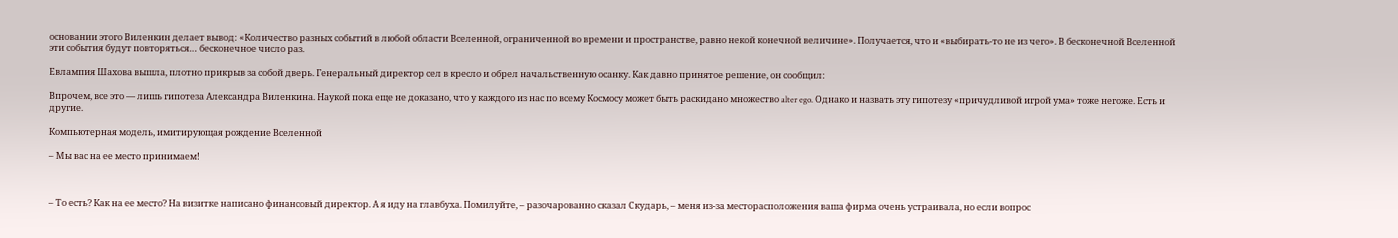основании этого Виленкин делает вывод: «Количество разных событий в любой области Вселенной, ограниченной во времени и пространстве, равно некой конечной величине». Получается, что и «выбирать-то не из чего». В бесконечной Вселенной эти события будут повторяться… бесконечное число раз.

Евлампия Шахова вышла, плотно прикрыв за собой дверь. Генеральный директор сел в кресло и обрел начальственную осанку. Как давно принятое решение, он сообщил:

Впрочем, все это — лишь гипотеза Александра Виленкина. Наукой пока еще не доказано, что у каждого из нас по всему Космосу может быть раскидано множество alter ego. Однако и назвать эту гипотезу «причудливой игрой ума» тоже негоже. Есть и другие.

Компьютерная модель, имитирующая рождение Вселенной

– Мы вас на ее место принимаем!



– То есть? Как на ее место? На визитке написано финансовый директор. А я иду на главбуха. Помилуйте, – разочарованно сказал Скударь, – меня из-за месторасположения ваша фирма очень устраивала, но если вопрос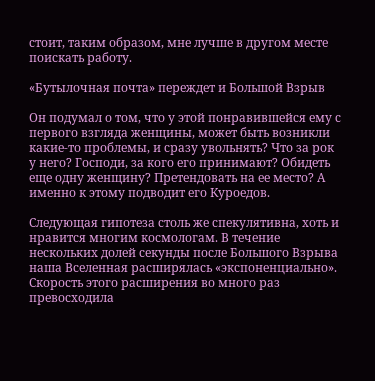стоит, таким образом, мне лучше в другом месте поискать работу.

«Бутылочная почта» переждет и Большой Взрыв

Он подумал о том, что у этой понравившейся ему с первого взгляда женщины, может быть возникли какие-то проблемы, и сразу увольнять? Что за рок у него? Господи, за кого его принимают? Обидеть еще одну женщину? Претендовать на ее место? А именно к этому подводит его Куроедов.

Следующая гипотеза столь же спекулятивна, хоть и нравится многим космологам. В течение нескольких долей секунды после Большого Взрыва наша Вселенная расширялась «экспоненциально». Скорость этого расширения во много раз превосходила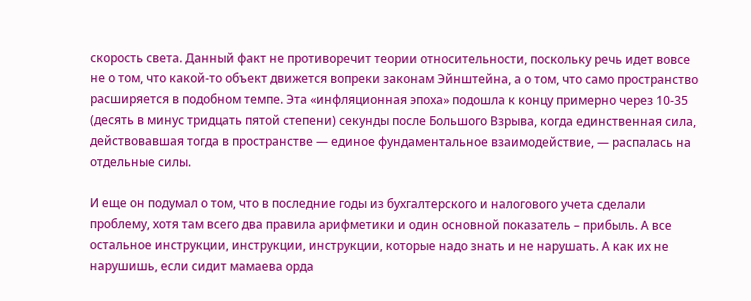скорость света. Данный факт не противоречит теории относительности, поскольку речь идет вовсе не о том, что какой-то объект движется вопреки законам Эйнштейна, а о том, что само пространство расширяется в подобном темпе. Эта «инфляционная эпоха» подошла к концу примерно через 10-35 (десять в минус тридцать пятой степени) секунды после Большого Взрыва, когда единственная сила, действовавшая тогда в пространстве — единое фундаментальное взаимодействие, — распалась на отдельные силы.

И еще он подумал о том, что в последние годы из бухгалтерского и налогового учета сделали проблему, хотя там всего два правила арифметики и один основной показатель – прибыль. А все остальное инструкции, инструкции, инструкции, которые надо знать и не нарушать. А как их не нарушишь, если сидит мамаева орда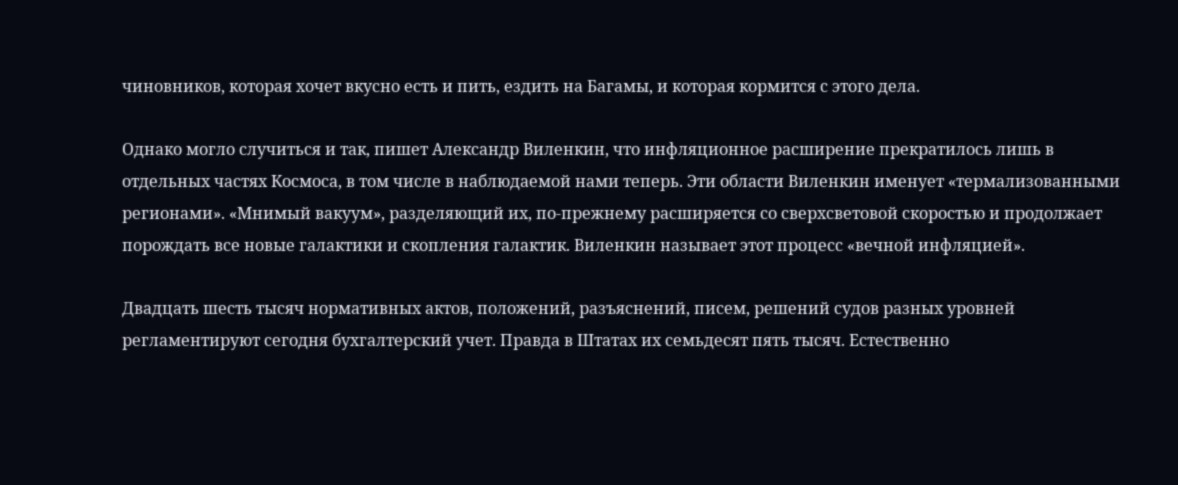чиновников, которая хочет вкусно есть и пить, ездить на Багамы, и которая кормится с этого дела.

Однако могло случиться и так, пишет Александр Виленкин, что инфляционное расширение прекратилось лишь в отдельных частях Космоса, в том числе в наблюдаемой нами теперь. Эти области Виленкин именует «термализованными регионами». «Мнимый вакуум», разделяющий их, по-прежнему расширяется со сверхсветовой скоростью и продолжает порождать все новые галактики и скопления галактик. Виленкин называет этот процесс «вечной инфляцией».

Двадцать шесть тысяч нормативных актов, положений, разъяснений, писем, решений судов разных уровней регламентируют сегодня бухгалтерский учет. Правда в Штатах их семьдесят пять тысяч. Естественно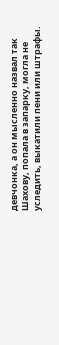девчонка, а он мысленно назвал так Шахову, попала в запарку, могла не уследить, выкатили пени или штрафы.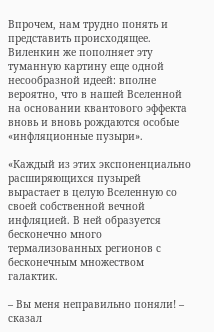Впрочем, нам трудно понять и представить происходящее. Виленкин же пополняет эту туманную картину еще одной несообразной идеей: вполне вероятно, что в нашей Вселенной на основании квантового эффекта вновь и вновь рождаются особые «инфляционные пузыри».

«Каждый из этих экспоненциально расширяющихся пузырей вырастает в целую Вселенную со своей собственной вечной инфляцией. В ней образуется бесконечно много термализованных регионов с бесконечным множеством галактик.

– Вы меня неправильно поняли! – сказал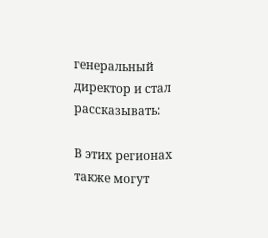генеральный директор и стал рассказывать:

В этих регионах также могут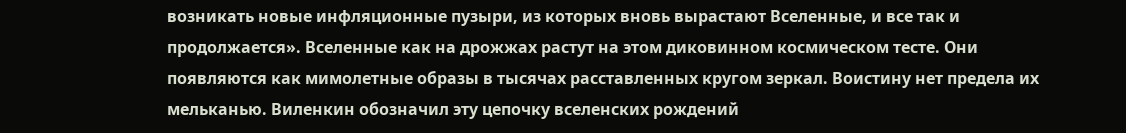возникать новые инфляционные пузыри, из которых вновь вырастают Вселенные, и все так и продолжается». Вселенные как на дрожжах растут на этом диковинном космическом тесте. Они появляются как мимолетные образы в тысячах расставленных кругом зеркал. Воистину нет предела их мельканью. Виленкин обозначил эту цепочку вселенских рождений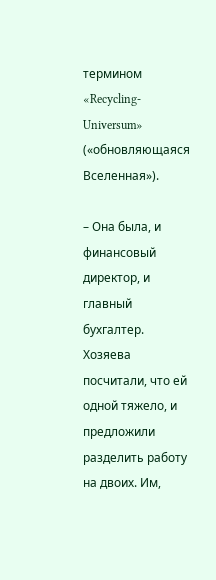термином «Recycling-Universum» («обновляющаяся Вселенная»).

– Она была, и финансовый директор, и главный бухгалтер. Хозяева посчитали, что ей одной тяжело, и предложили разделить работу на двоих. Им,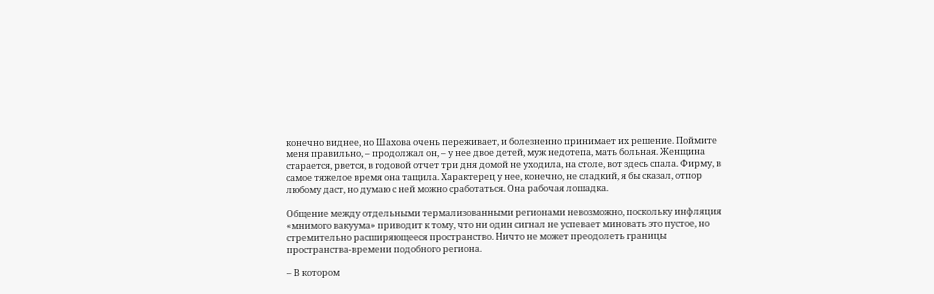конечно виднее, но Шахова очень переживает, и болезненно принимает их решение. Поймите меня правильно, – продолжал он, – у нее двое детей, муж недотепа, мать больная. Женщина старается, рвется, в годовой отчет три дня домой не уходила, на столе, вот здесь спала. Фирму, в самое тяжелое время она тащила. Характерец у нее, конечно, не сладкий, я бы сказал, отпор любому даст, но думаю с ней можно сработаться. Она рабочая лошадка.

Общение между отдельными термализованными регионами невозможно, поскольку инфляция «мнимого вакуума» приводит к тому, что ни один сигнал не успевает миновать это пустое, но стремительно расширяющееся пространство. Ничто не может преодолеть границы пространства-времени подобного региона.

– В котором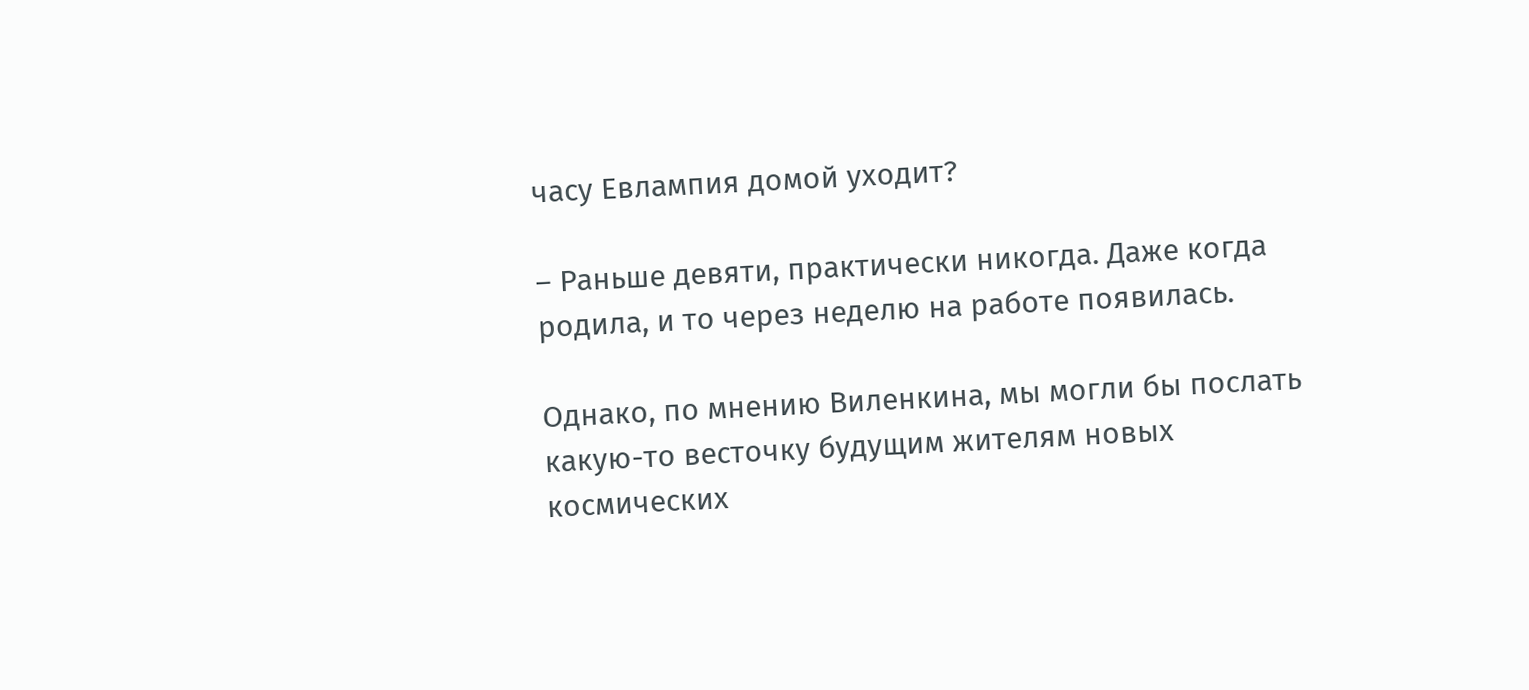часу Евлампия домой уходит?

– Раньше девяти, практически никогда. Даже когда родила, и то через неделю на работе появилась.

Однако, по мнению Виленкина, мы могли бы послать какую-то весточку будущим жителям новых космических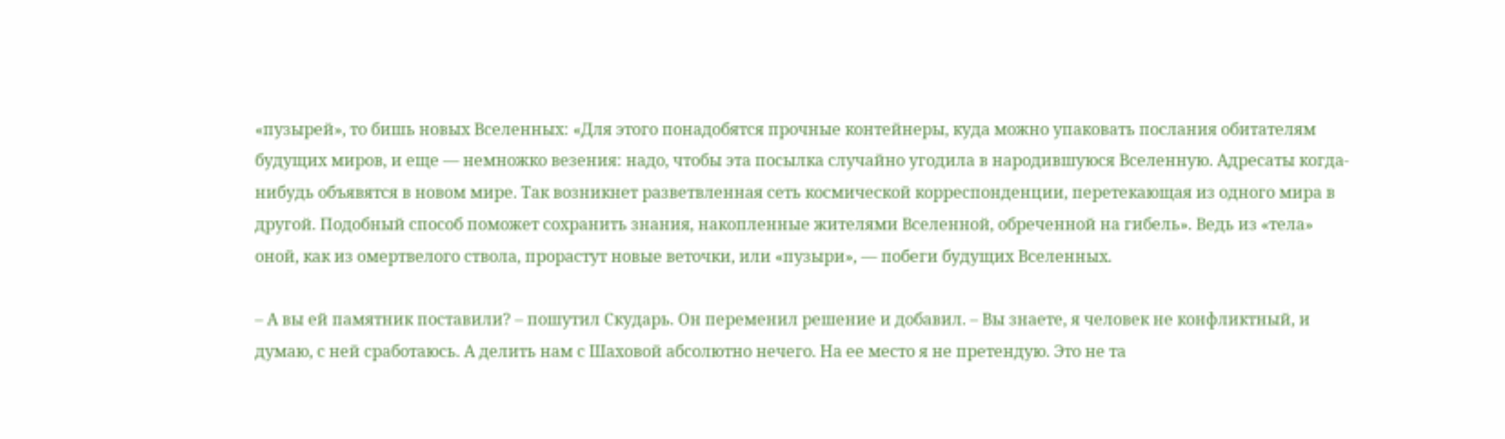«пузырей», то бишь новых Вселенных: «Для этого понадобятся прочные контейнеры, куда можно упаковать послания обитателям будущих миров, и еще — немножко везения: надо, чтобы эта посылка случайно угодила в народившуюся Вселенную. Адресаты когда-нибудь объявятся в новом мире. Так возникнет разветвленная сеть космической корреспонденции, перетекающая из одного мира в другой. Подобный способ поможет сохранить знания, накопленные жителями Вселенной, обреченной на гибель». Ведь из «тела» оной, как из омертвелого ствола, прорастут новые веточки, или «пузыри», — побеги будущих Вселенных.

– А вы ей памятник поставили? – пошутил Скударь. Он переменил решение и добавил. – Вы знаете, я человек не конфликтный, и думаю, с ней сработаюсь. А делить нам с Шаховой абсолютно нечего. На ее место я не претендую. Это не та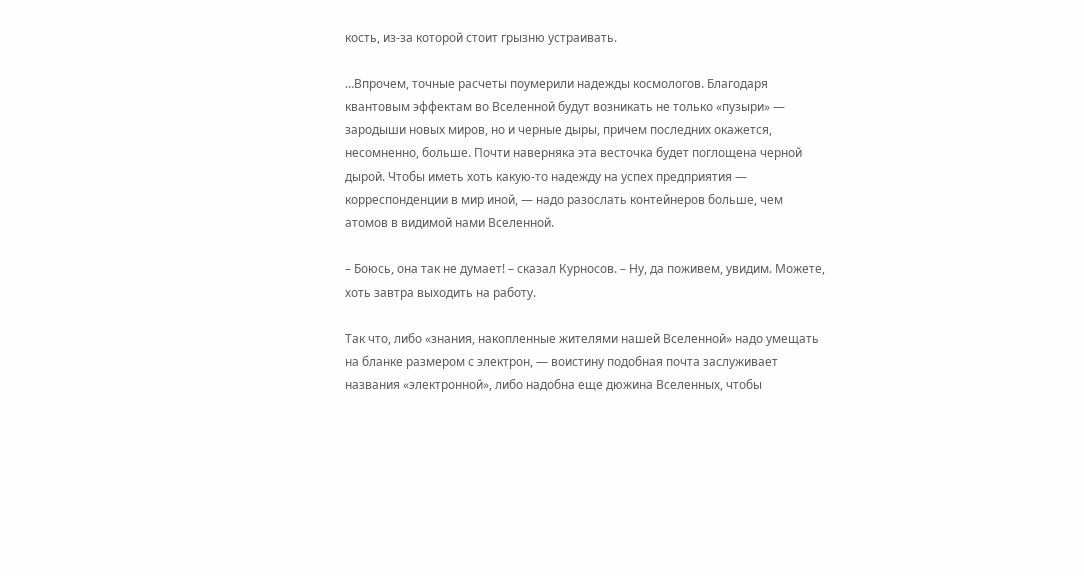кость, из-за которой стоит грызню устраивать.

…Впрочем, точные расчеты поумерили надежды космологов. Благодаря квантовым эффектам во Вселенной будут возникать не только «пузыри» — зародыши новых миров, но и черные дыры, причем последних окажется, несомненно, больше. Почти наверняка эта весточка будет поглощена черной дырой. Чтобы иметь хоть какую-то надежду на успех предприятия — корреспонденции в мир иной, — надо разослать контейнеров больше, чем атомов в видимой нами Вселенной.

– Боюсь, она так не думает! – сказал Курносов. – Ну, да поживем, увидим. Можете, хоть завтра выходить на работу.

Так что, либо «знания, накопленные жителями нашей Вселенной» надо умещать на бланке размером с электрон, — воистину подобная почта заслуживает названия «электронной», либо надобна еще дюжина Вселенных, чтобы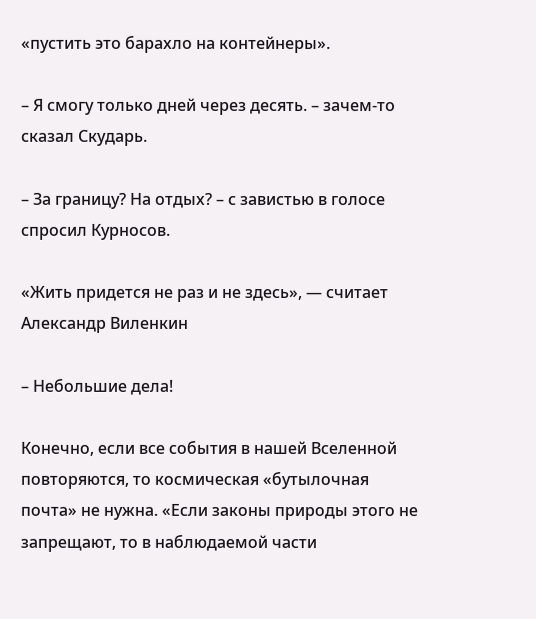«пустить это барахло на контейнеры».

– Я смогу только дней через десять. – зачем-то сказал Скударь.

– За границу? На отдых? – с завистью в голосе спросил Курносов.

«Жить придется не раз и не здесь», — считает Александр Виленкин

– Небольшие дела!

Конечно, если все события в нашей Вселенной повторяются, то космическая «бутылочная почта» не нужна. «Если законы природы этого не запрещают, то в наблюдаемой части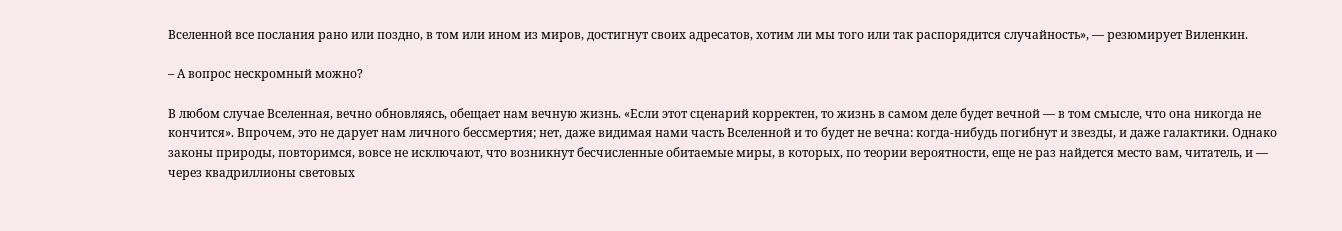Вселенной все послания рано или поздно, в том или ином из миров, достигнут своих адресатов, хотим ли мы того или так распорядится случайность», — резюмирует Виленкин.

– А вопрос нескромный можно?

В любом случае Вселенная, вечно обновляясь, обещает нам вечную жизнь. «Если этот сценарий корректен, то жизнь в самом деле будет вечной — в том смысле, что она никогда не кончится». Впрочем, это не дарует нам личного бессмертия; нет, даже видимая нами часть Вселенной и то будет не вечна: когда-нибудь погибнут и звезды, и даже галактики. Однако законы природы, повторимся, вовсе не исключают, что возникнут бесчисленные обитаемые миры, в которых, по теории вероятности, еще не раз найдется место вам, читатель, и — через квадриллионы световых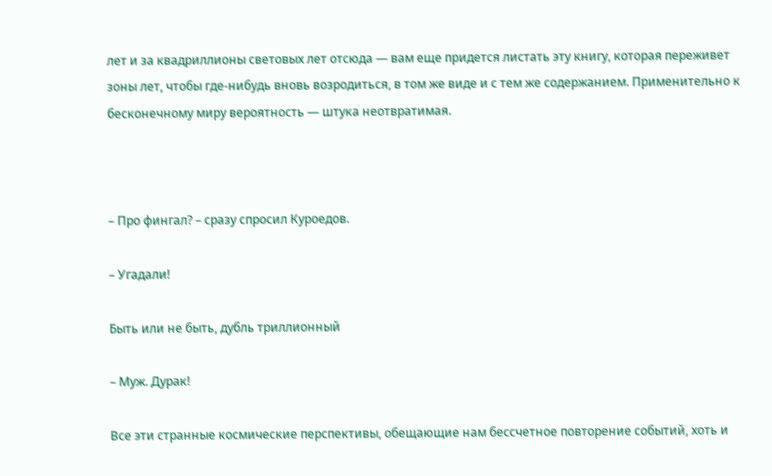лет и за квадриллионы световых лет отсюда — вам еще придется листать эту книгу, которая переживет зоны лет, чтобы где-нибудь вновь возродиться, в том же виде и с тем же содержанием. Применительно к бесконечному миру вероятность — штука неотвратимая.



– Про фингал? – сразу спросил Куроедов.

– Угадали!

Быть или не быть, дубль триллионный

– Муж. Дурак!

Все эти странные космические перспективы, обещающие нам бессчетное повторение событий, хоть и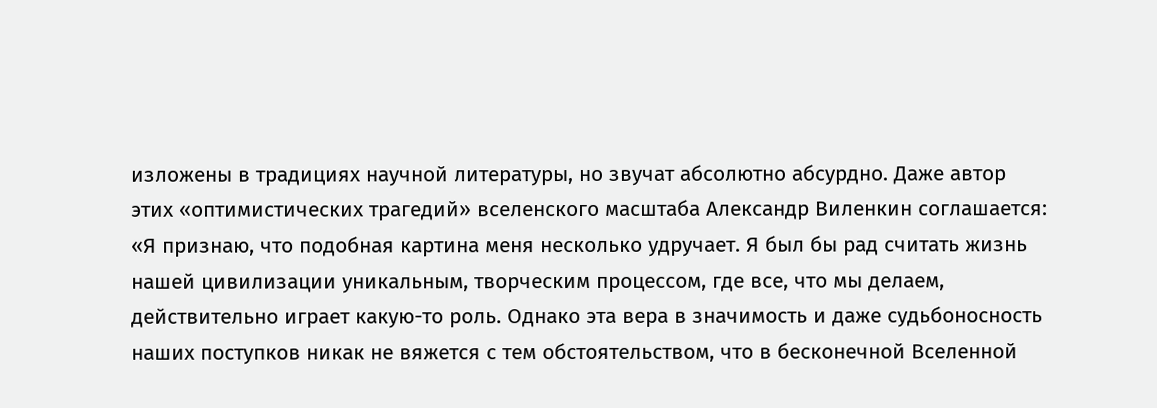изложены в традициях научной литературы, но звучат абсолютно абсурдно. Даже автор этих «оптимистических трагедий» вселенского масштаба Александр Виленкин соглашается: «Я признаю, что подобная картина меня несколько удручает. Я был бы рад считать жизнь нашей цивилизации уникальным, творческим процессом, где все, что мы делаем, действительно играет какую-то роль. Однако эта вера в значимость и даже судьбоносность наших поступков никак не вяжется с тем обстоятельством, что в бесконечной Вселенной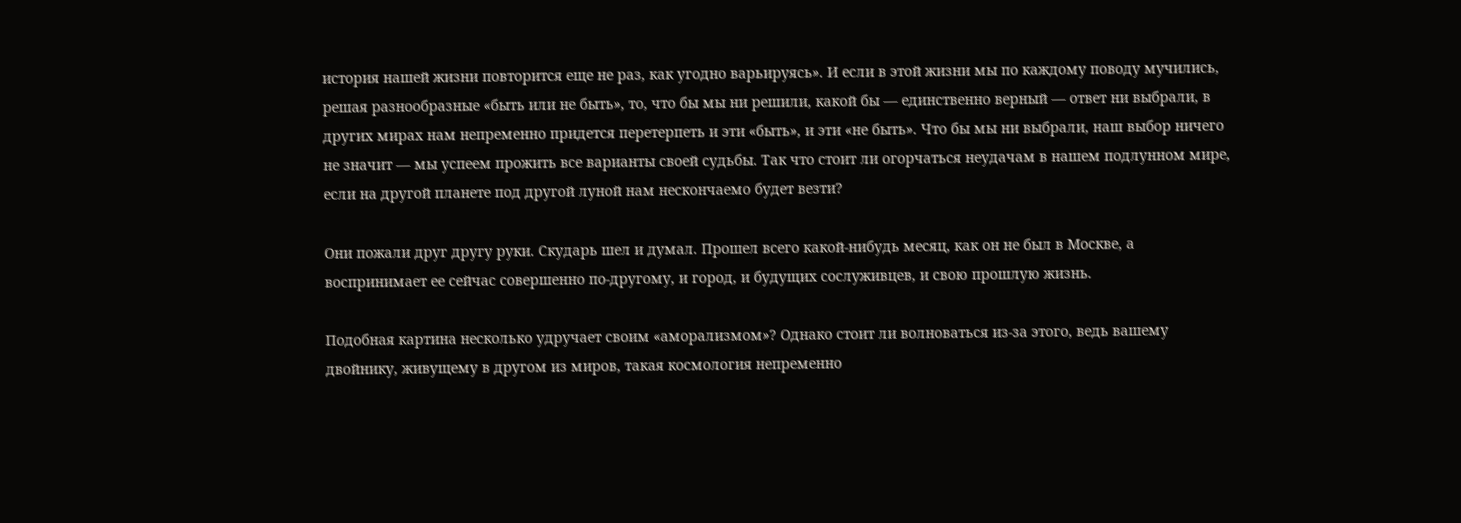история нашей жизни повторится еще не раз, как угодно варьируясь». И если в этой жизни мы по каждому поводу мучились, решая разнообразные «быть или не быть», то, что бы мы ни решили, какой бы — единственно верный — ответ ни выбрали, в других мирах нам непременно придется перетерпеть и эти «быть», и эти «не быть». Что бы мы ни выбрали, наш выбор ничего не значит — мы успеем прожить все варианты своей судьбы. Так что стоит ли огорчаться неудачам в нашем подлунном мире, если на другой планете под другой луной нам нескончаемо будет везти?

Они пожали друг другу руки. Скударь шел и думал. Прошел всего какой-нибудь месяц, как он не был в Москве, а воспринимает ее сейчас совершенно по-другому, и город, и будущих сослуживцев, и свою прошлую жизнь.

Подобная картина несколько удручает своим «аморализмом»? Однако стоит ли волноваться из-за этого, ведь вашему двойнику, живущему в другом из миров, такая космология непременно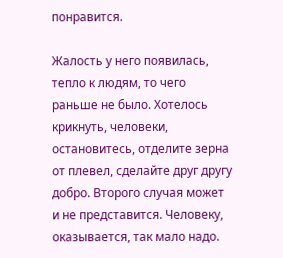понравится.

Жалость у него появилась, тепло к людям, то чего раньше не было. Хотелось крикнуть, человеки, остановитесь, отделите зерна от плевел, сделайте друг другу добро. Второго случая может и не представится. Человеку, оказывается, так мало надо.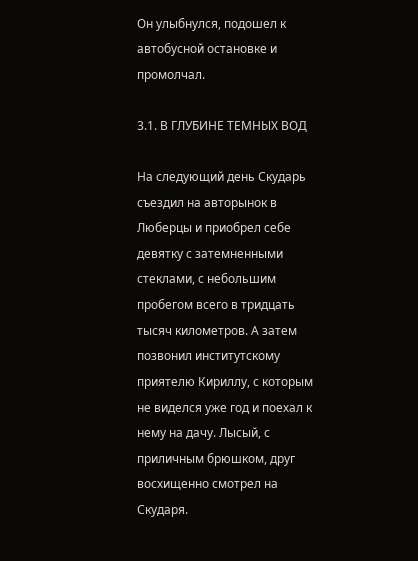Он улыбнулся, подошел к автобусной остановке и промолчал.

3.1. В ГЛУБИНЕ ТЕМНЫХ ВОД

На следующий день Скударь съездил на авторынок в Люберцы и приобрел себе девятку с затемненными стеклами, с небольшим пробегом всего в тридцать тысяч километров. А затем позвонил институтскому приятелю Кириллу, с которым не виделся уже год и поехал к нему на дачу. Лысый, с приличным брюшком, друг восхищенно смотрел на Скударя.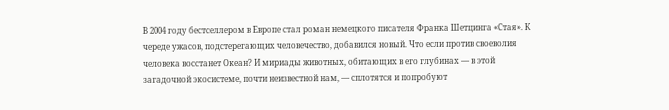В 2004 году бестселлером в Европе стал роман немецкого писателя Франка Шетцинга «Стая». К череде ужасов, подстерегающих человечество, добавился новый. Что если против своеволия человека восстанет Океан? И мириады животных, обитающих в его глубинах — в этой загадочной экосистеме, почти неизвестной нам, — сплотятся и попробуют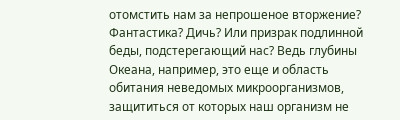отомстить нам за непрошеное вторжение? Фантастика? Дичь? Или призрак подлинной беды, подстерегающий нас? Ведь глубины Океана, например, это еще и область обитания неведомых микроорганизмов, защититься от которых наш организм не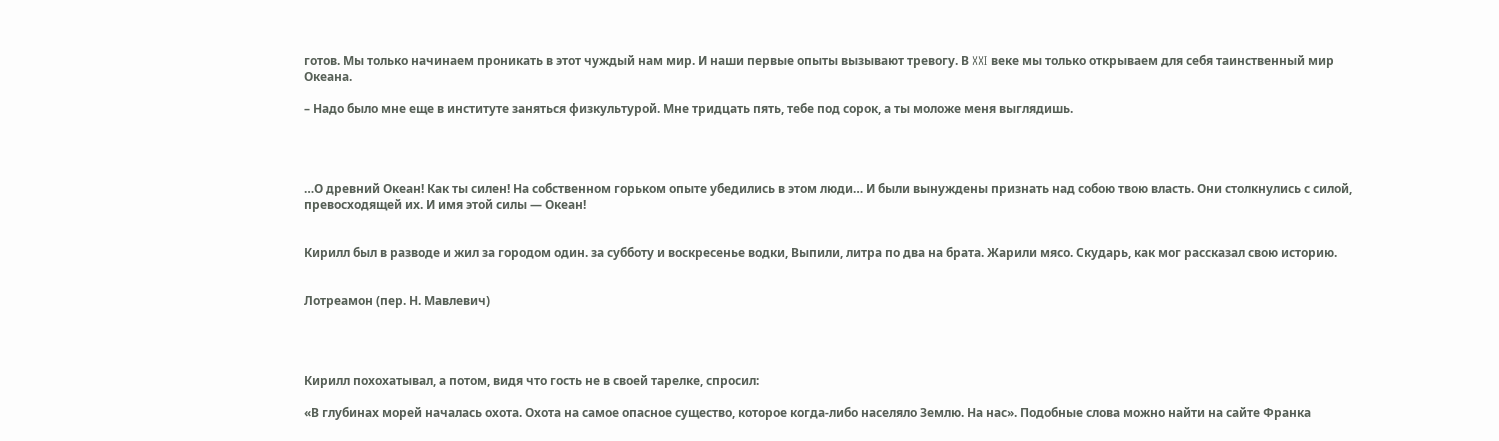готов. Мы только начинаем проникать в этот чуждый нам мир. И наши первые опыты вызывают тревогу. В XXI веке мы только открываем для себя таинственный мир Океана.

– Надо было мне еще в институте заняться физкультурой. Мне тридцать пять, тебе под сорок, а ты моложе меня выглядишь.




…О древний Океан! Как ты силен! На собственном горьком опыте убедились в этом люди… И были вынуждены признать над собою твою власть. Они столкнулись с силой, превосходящей их. И имя этой силы — Океан!


Кирилл был в разводе и жил за городом один. за субботу и воскресенье водки, Выпили, литра по два на брата. Жарили мясо. Скударь, как мог рассказал свою историю.


Лотреамон (пер. Н. Мавлевич)




Кирилл похохатывал, а потом, видя что гость не в своей тарелке, спросил:

«В глубинах морей началась охота. Охота на самое опасное существо, которое когда-либо населяло Землю. На нас». Подобные слова можно найти на сайте Франка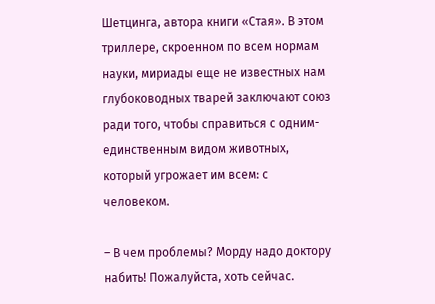Шетцинга, автора книги «Стая». В этом триллере, скроенном по всем нормам науки, мириады еще не известных нам глубоководных тварей заключают союз ради того, чтобы справиться с одним-единственным видом животных, который угрожает им всем: с человеком.

– В чем проблемы? Морду надо доктору набить! Пожалуйста, хоть сейчас.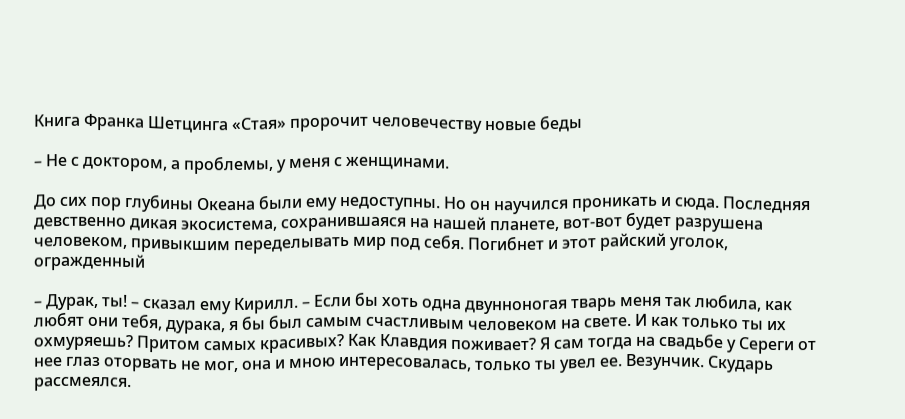Книга Франка Шетцинга «Стая» пророчит человечеству новые беды

– Не с доктором, а проблемы, у меня с женщинами.

До сих пор глубины Океана были ему недоступны. Но он научился проникать и сюда. Последняя девственно дикая экосистема, сохранившаяся на нашей планете, вот-вот будет разрушена человеком, привыкшим переделывать мир под себя. Погибнет и этот райский уголок, огражденный

– Дурак, ты! – сказал ему Кирилл. – Если бы хоть одна двунноногая тварь меня так любила, как любят они тебя, дурака, я бы был самым счастливым человеком на свете. И как только ты их охмуряешь? Притом самых красивых? Как Клавдия поживает? Я сам тогда на свадьбе у Сереги от нее глаз оторвать не мог, она и мною интересовалась, только ты увел ее. Везунчик. Скударь рассмеялся.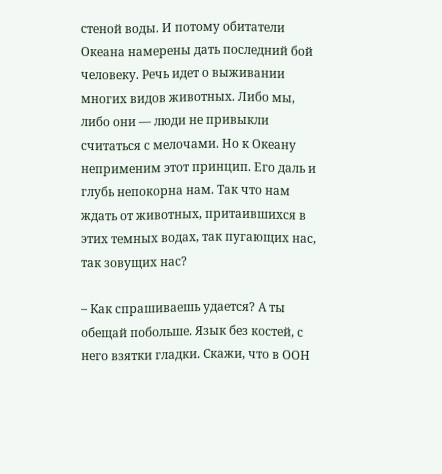стеной воды. И потому обитатели Океана намерены дать последний бой человеку. Речь идет о выживании многих видов животных. Либо мы, либо они — люди не привыкли считаться с мелочами. Но к Океану неприменим этот принцип. Его даль и глубь непокорна нам. Так что нам ждать от животных, притаившихся в этих темных водах, так пугающих нас, так зовущих нас?

– Как спрашиваешь удается? А ты обещай побольше. Язык без костей, с него взятки гладки. Скажи, что в ООН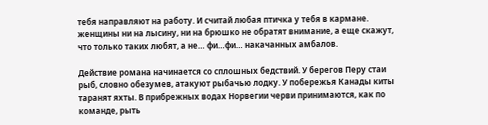тебя направляют на работу. И считай любая птичка у тебя в кармане. женщины ни на лысину, ни на брюшко не обратят внимание, а еще скажут, что только таких любят, а не… фи…фи… накачанных амбалов.

Действие романа начинается со сплошных бедствий. У берегов Перу стаи рыб, словно обезумев, атакуют рыбачью лодку. У побережья Канады киты таранят яхты. В прибрежных водах Норвегии черви принимаются, как по команде, рыть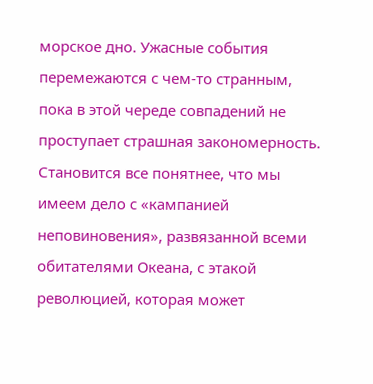морское дно. Ужасные события перемежаются с чем-то странным, пока в этой череде совпадений не проступает страшная закономерность. Становится все понятнее, что мы имеем дело с «кампанией неповиновения», развязанной всеми обитателями Океана, с этакой революцией, которая может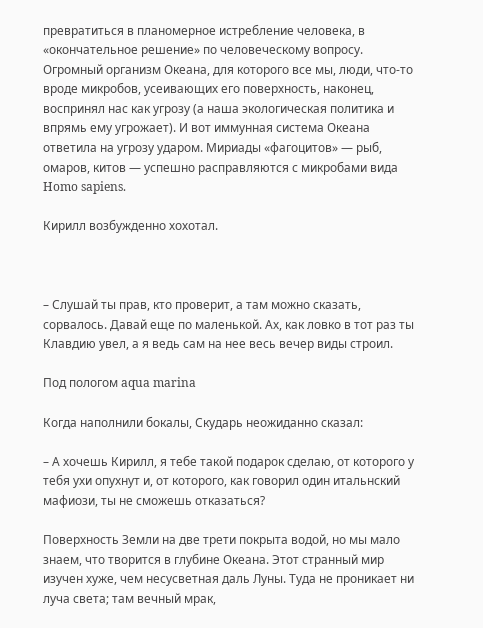превратиться в планомерное истребление человека, в «окончательное решение» по человеческому вопросу. Огромный организм Океана, для которого все мы, люди, что-то вроде микробов, усеивающих его поверхность, наконец, воспринял нас как угрозу (а наша экологическая политика и впрямь ему угрожает). И вот иммунная система Океана ответила на угрозу ударом. Мириады «фагоцитов» — рыб, омаров, китов — успешно расправляются с микробами вида Homo sapiens.

Кирилл возбужденно хохотал.



– Слушай ты прав, кто проверит, а там можно сказать, сорвалось. Давай еще по маленькой. Ах, как ловко в тот раз ты Клавдию увел, а я ведь сам на нее весь вечер виды строил.

Под пологом aqua marina

Когда наполнили бокалы, Скударь неожиданно сказал:

– А хочешь Кирилл, я тебе такой подарок сделаю, от которого у тебя ухи опухнут и, от которого, как говорил один итальнский мафиози, ты не сможешь отказаться?

Поверхность Земли на две трети покрыта водой, но мы мало знаем, что творится в глубине Океана. Этот странный мир изучен хуже, чем несусветная даль Луны. Туда не проникает ни луча света; там вечный мрак,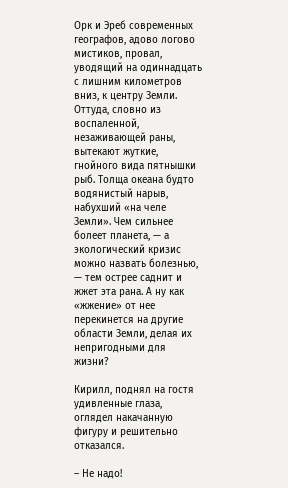Орк и Эреб современных географов, адово логово мистиков, провал, уводящий на одиннадцать с лишним километров вниз, к центру Земли. Оттуда, словно из воспаленной, незаживающей раны, вытекают жуткие, гнойного вида пятнышки рыб. Толща океана будто водянистый нарыв, набухший «на челе Земли». Чем сильнее болеет планета, — а экологический кризис можно назвать болезнью, — тем острее саднит и жжет эта рана. А ну как «жжение» от нее перекинется на другие области Земли, делая их непригодными для жизни?

Кирилл, поднял на гостя удивленные глаза, оглядел накачанную фигуру и решительно отказался.

– Не надо!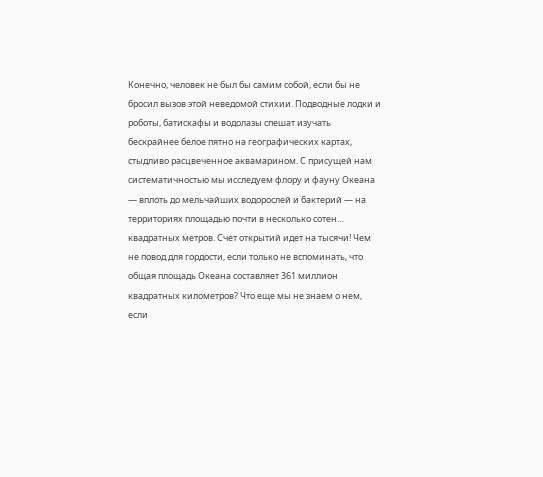Конечно, человек не был бы самим собой, если бы не бросил вызов этой неведомой стихии. Подводные лодки и роботы, батискафы и водолазы спешат изучать бескрайнее белое пятно на географических картах, стыдливо расцвеченное аквамарином. С присущей нам систематичностью мы исследуем флору и фауну Океана — вплоть до мельчайших водорослей и бактерий — на территориях площадью почти в несколько сотен… квадратных метров. Счет открытий идет на тысячи! Чем не повод для гордости, если только не вспоминать, что общая площадь Океана составляет 361 миллион квадратных километров? Что еще мы не знаем о нем, если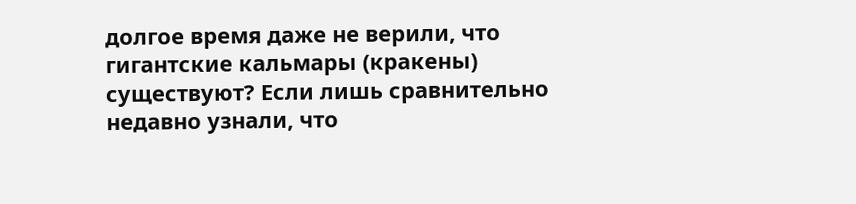долгое время даже не верили, что гигантские кальмары (кракены) существуют? Если лишь сравнительно недавно узнали, что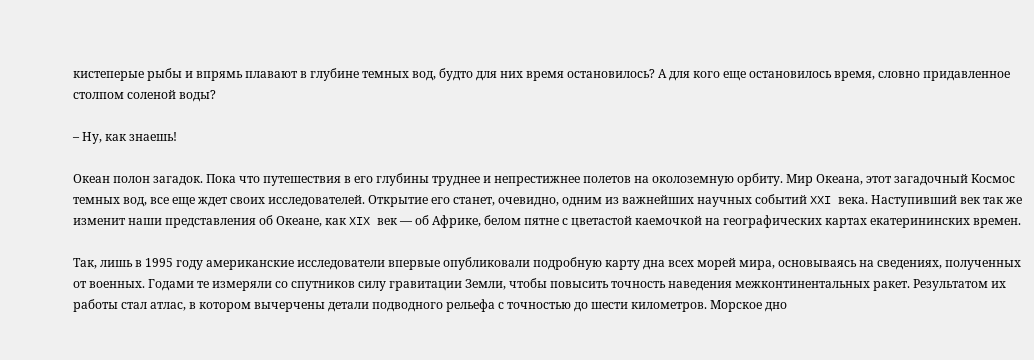кистеперые рыбы и впрямь плавают в глубине темных вод, будто для них время остановилось? А для кого еще остановилось время, словно придавленное столпом соленой воды?

– Ну, как знаешь!

Океан полон загадок. Пока что путешествия в его глубины труднее и непрестижнее полетов на околоземную орбиту. Мир Океана, этот загадочный Космос темных вод, все еще ждет своих исследователей. Открытие его станет, очевидно, одним из важнейших научных событий XXI века. Наступивший век так же изменит наши представления об Океане, как XIX век — об Африке, белом пятне с цветастой каемочкой на географических картах екатерининских времен.

Так, лишь в 1995 году американские исследователи впервые опубликовали подробную карту дна всех морей мира, основываясь на сведениях, полученных от военных. Годами те измеряли со спутников силу гравитации Земли, чтобы повысить точность наведения межконтинентальных ракет. Результатом их работы стал атлас, в котором вычерчены детали подводного рельефа с точностью до шести километров. Морское дно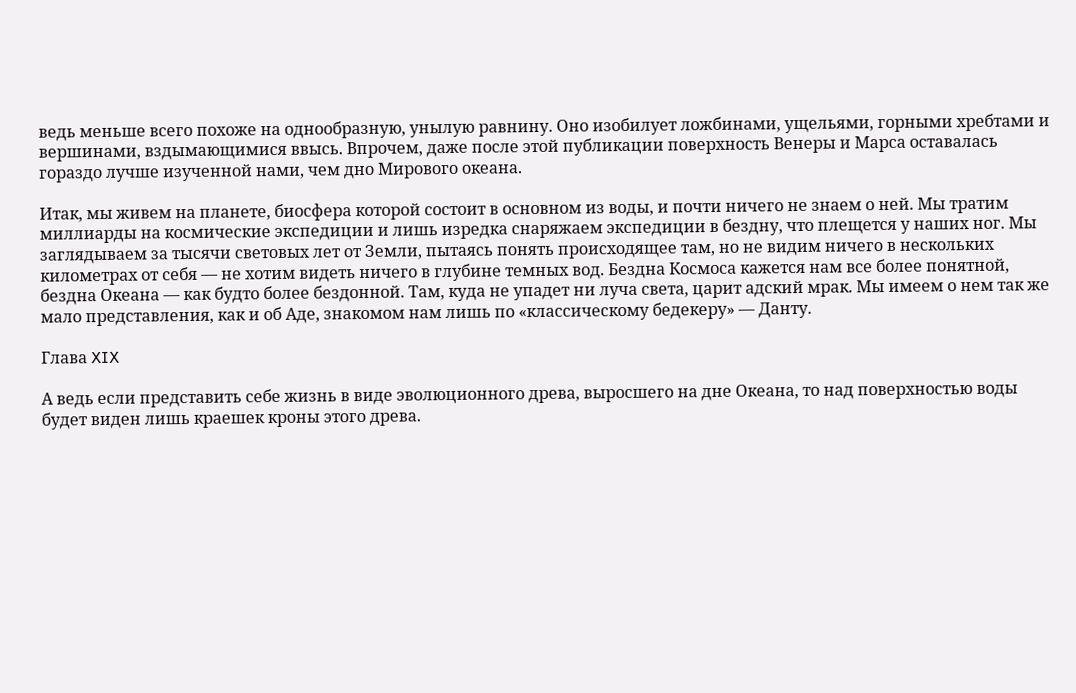ведь меньше всего похоже на однообразную, унылую равнину. Оно изобилует ложбинами, ущельями, горными хребтами и вершинами, вздымающимися ввысь. Впрочем, даже после этой публикации поверхность Венеры и Марса оставалась гораздо лучше изученной нами, чем дно Мирового океана.

Итак, мы живем на планете, биосфера которой состоит в основном из воды, и почти ничего не знаем о ней. Мы тратим миллиарды на космические экспедиции и лишь изредка снаряжаем экспедиции в бездну, что плещется у наших ног. Мы заглядываем за тысячи световых лет от Земли, пытаясь понять происходящее там, но не видим ничего в нескольких километрах от себя — не хотим видеть ничего в глубине темных вод. Бездна Космоса кажется нам все более понятной, бездна Океана — как будто более бездонной. Там, куда не упадет ни луча света, царит адский мрак. Мы имеем о нем так же мало представления, как и об Аде, знакомом нам лишь по «классическому бедекеру» — Данту.

Глава XIX

А ведь если представить себе жизнь в виде эволюционного древа, выросшего на дне Океана, то над поверхностью воды будет виден лишь краешек кроны этого древа.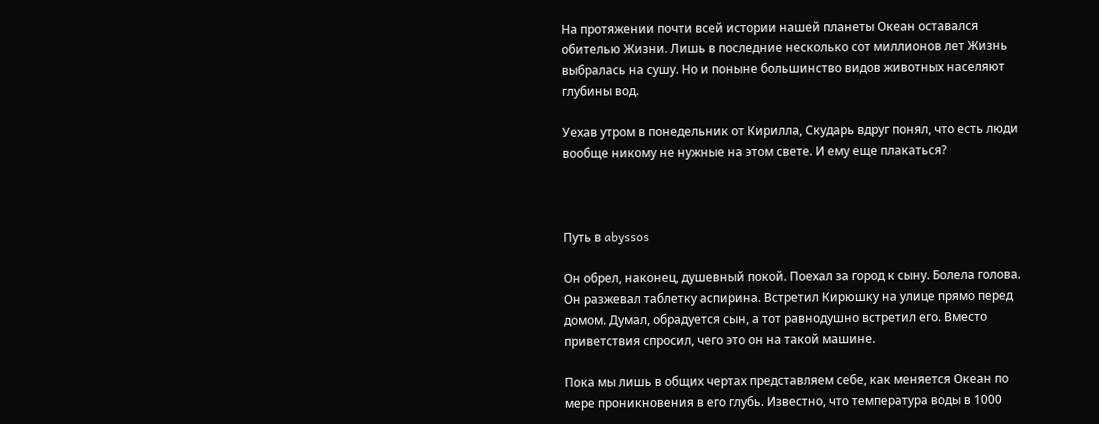На протяжении почти всей истории нашей планеты Океан оставался обителью Жизни. Лишь в последние несколько сот миллионов лет Жизнь выбралась на сушу. Но и поныне большинство видов животных населяют глубины вод.

Уехав утром в понедельник от Кирилла, Скударь вдруг понял, что есть люди вообще никому не нужные на этом свете. И ему еще плакаться?



Путь в abyssos

Он обрел, наконец, душевный покой. Поехал за город к сыну. Болела голова. Он разжевал таблетку аспирина. Встретил Кирюшку на улице прямо перед домом. Думал, обрадуется сын, а тот равнодушно встретил его. Вместо приветствия спросил, чего это он на такой машине.

Пока мы лишь в общих чертах представляем себе, как меняется Океан по мере проникновения в его глубь. Известно, что температура воды в 1000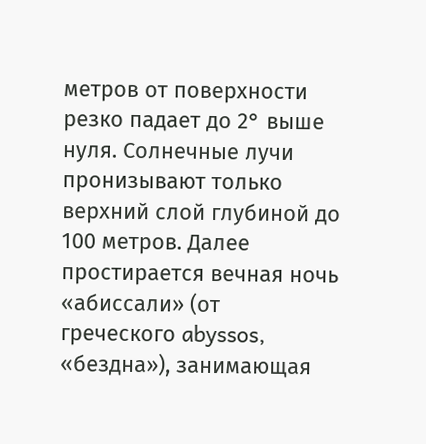метров от поверхности резко падает до 2° выше нуля. Солнечные лучи пронизывают только верхний слой глубиной до 100 метров. Далее простирается вечная ночь «абиссали» (от греческого abyssos, «бездна»), занимающая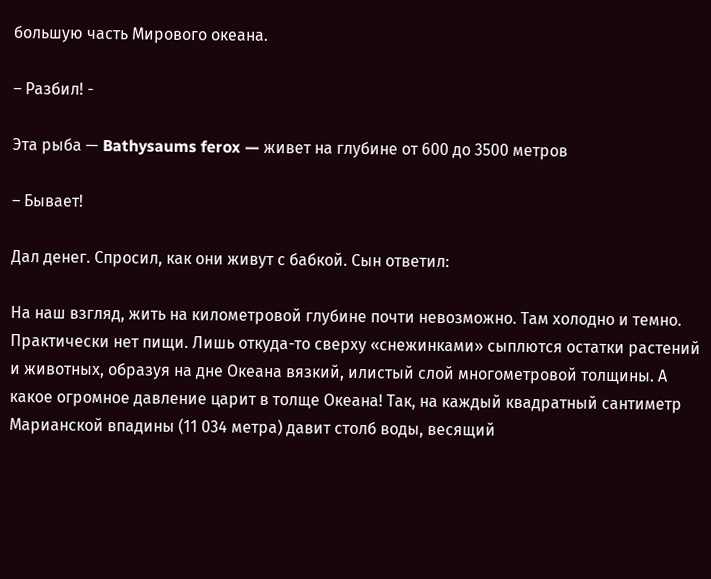большую часть Мирового океана.

– Разбил! -

Эта рыба — Bathysaums ferox — живет на глубине от 600 до 3500 метров

– Бывает!

Дал денег. Спросил, как они живут с бабкой. Сын ответил:

На наш взгляд, жить на километровой глубине почти невозможно. Там холодно и темно. Практически нет пищи. Лишь откуда-то сверху «снежинками» сыплются остатки растений и животных, образуя на дне Океана вязкий, илистый слой многометровой толщины. А какое огромное давление царит в толще Океана! Так, на каждый квадратный сантиметр Марианской впадины (11 034 метра) давит столб воды, весящий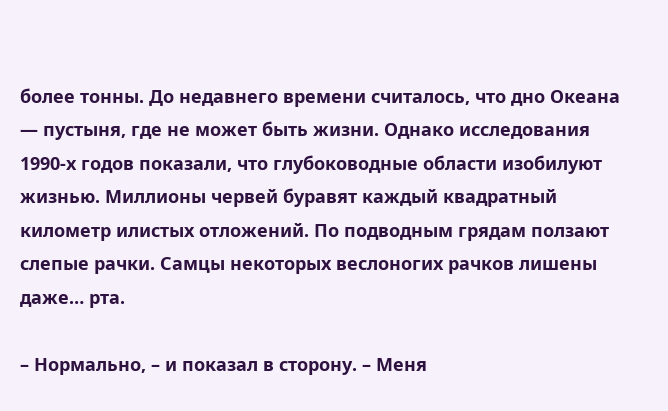более тонны. До недавнего времени считалось, что дно Океана — пустыня, где не может быть жизни. Однако исследования 1990-х годов показали, что глубоководные области изобилуют жизнью. Миллионы червей буравят каждый квадратный километр илистых отложений. По подводным грядам ползают слепые рачки. Самцы некоторых веслоногих рачков лишены даже… рта.

– Нормально, – и показал в сторону. – Меня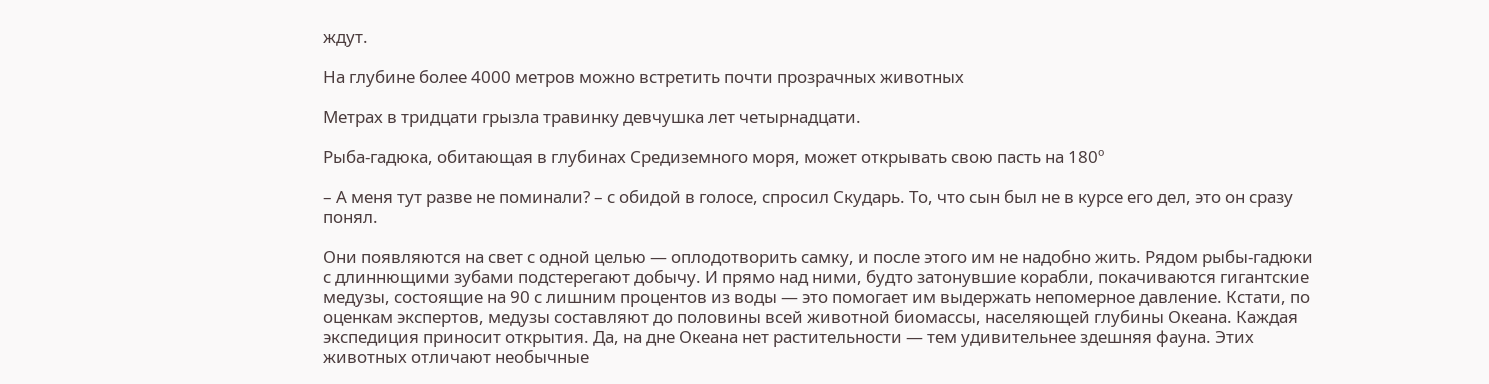ждут.

На глубине более 4000 метров можно встретить почти прозрачных животных

Метрах в тридцати грызла травинку девчушка лет четырнадцати.

Рыба-гадюка, обитающая в глубинах Средиземного моря, может открывать свою пасть на 180º

– А меня тут разве не поминали? – с обидой в голосе, спросил Скударь. То, что сын был не в курсе его дел, это он сразу понял.

Они появляются на свет с одной целью — оплодотворить самку, и после этого им не надобно жить. Рядом рыбы-гадюки с длиннющими зубами подстерегают добычу. И прямо над ними, будто затонувшие корабли, покачиваются гигантские медузы, состоящие на 90 с лишним процентов из воды — это помогает им выдержать непомерное давление. Кстати, по оценкам экспертов, медузы составляют до половины всей животной биомассы, населяющей глубины Океана. Каждая экспедиция приносит открытия. Да, на дне Океана нет растительности — тем удивительнее здешняя фауна. Этих животных отличают необычные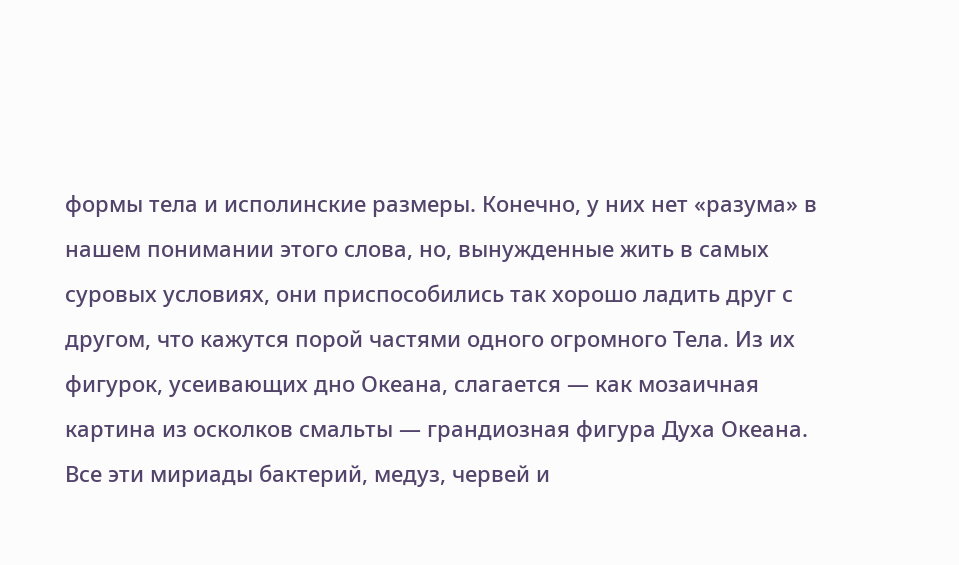формы тела и исполинские размеры. Конечно, у них нет «разума» в нашем понимании этого слова, но, вынужденные жить в самых суровых условиях, они приспособились так хорошо ладить друг с другом, что кажутся порой частями одного огромного Тела. Из их фигурок, усеивающих дно Океана, слагается — как мозаичная картина из осколков смальты — грандиозная фигура Духа Океана. Все эти мириады бактерий, медуз, червей и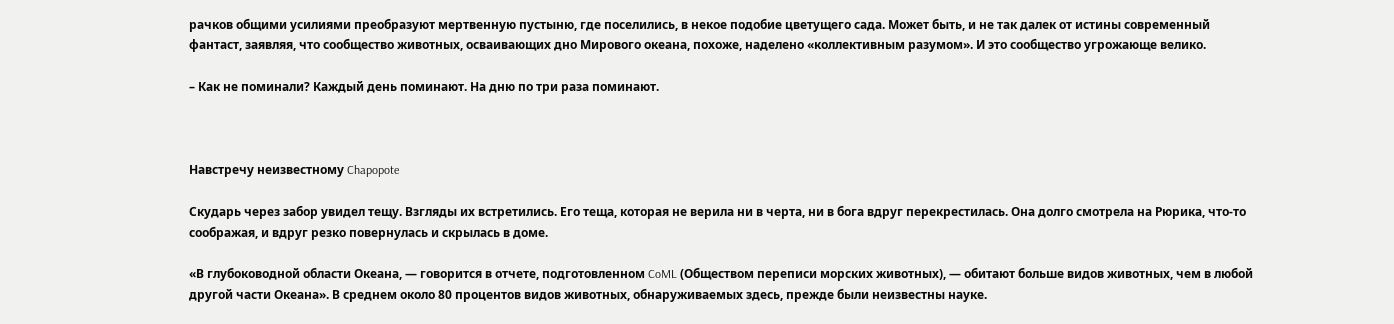рачков общими усилиями преобразуют мертвенную пустыню, где поселились, в некое подобие цветущего сада. Может быть, и не так далек от истины современный фантаст, заявляя, что сообщество животных, осваивающих дно Мирового океана, похоже, наделено «коллективным разумом». И это сообщество угрожающе велико.

– Как не поминали? Каждый день поминают. На дню по три раза поминают.



Навстречу неизвестному Chapopote

Скударь через забор увидел тещу. Взгляды их встретились. Его теща, которая не верила ни в черта, ни в бога вдруг перекрестилась. Она долго смотрела на Рюрика, что-то соображая, и вдруг резко повернулась и скрылась в доме.

«В глубоководной области Океана, — говорится в отчете, подготовленном CoML (Обществом переписи морских животных), — обитают больше видов животных, чем в любой другой части Океана». В среднем около 80 процентов видов животных, обнаруживаемых здесь, прежде были неизвестны науке.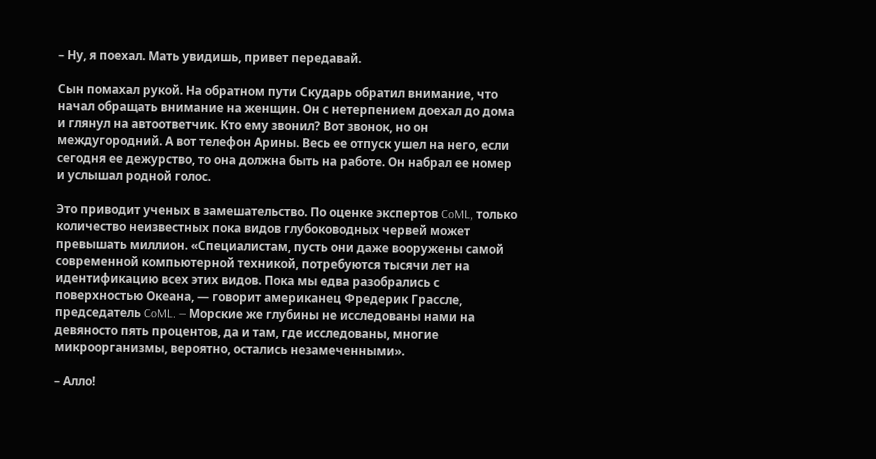– Ну, я поехал. Мать увидишь, привет передавай.

Сын помахал рукой. На обратном пути Скударь обратил внимание, что начал обращать внимание на женщин. Он с нетерпением доехал до дома и глянул на автоответчик. Кто ему звонил? Вот звонок, но он междугородний. А вот телефон Арины. Весь ее отпуск ушел на него, если сегодня ее дежурство, то она должна быть на работе. Он набрал ее номер и услышал родной голос.

Это приводит ученых в замешательство. По оценке экспертов CoML, только количество неизвестных пока видов глубоководных червей может превышать миллион. «Специалистам, пусть они даже вооружены самой современной компьютерной техникой, потребуются тысячи лет на идентификацию всех этих видов. Пока мы едва разобрались с поверхностью Океана, — говорит американец Фредерик Грассле, председатель CoML. — Морские же глубины не исследованы нами на девяносто пять процентов, да и там, где исследованы, многие микроорганизмы, вероятно, остались незамеченными».

– Алло!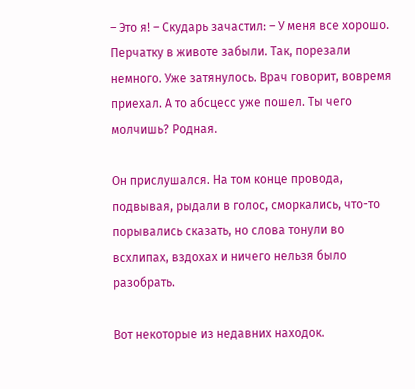– Это я! – Скударь зачастил: – У меня все хорошо. Перчатку в животе забыли. Так, порезали немного. Уже затянулось. Врач говорит, вовремя приехал. А то абсцесс уже пошел. Ты чего молчишь? Родная.

Он прислушался. На том конце провода, подвывая, рыдали в голос, сморкались, что-то порывались сказать, но слова тонули во всхлипах, вздохах и ничего нельзя было разобрать.

Вот некоторые из недавних находок.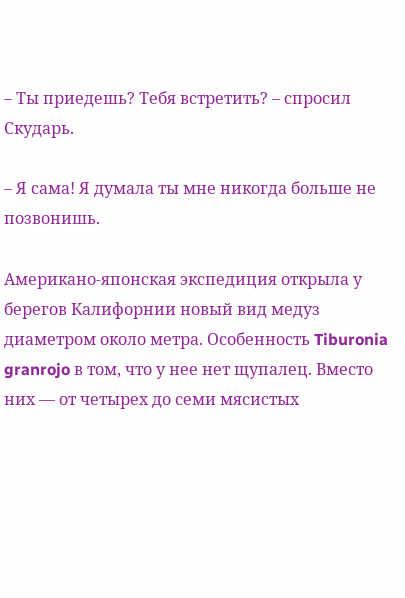– Ты приедешь? Тебя встретить? – спросил Скударь.

– Я сама! Я думала ты мне никогда больше не позвонишь.

Американо-японская экспедиция открыла у берегов Калифорнии новый вид медуз диаметром около метра. Особенность Tiburonia granrojo в том, что у нее нет щупалец. Вместо них — от четырех до семи мясистых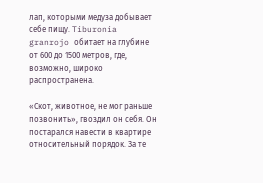лап, которыми медуза добывает себе пищу. Tiburonia granrojo обитает на глубине от 600 до 1500 метров, где, возможно, широко распространена.

«Скот, животное, не мог раньше позвонить», гвоздил он себя. Он постарался навести в квартире относительный порядок. За те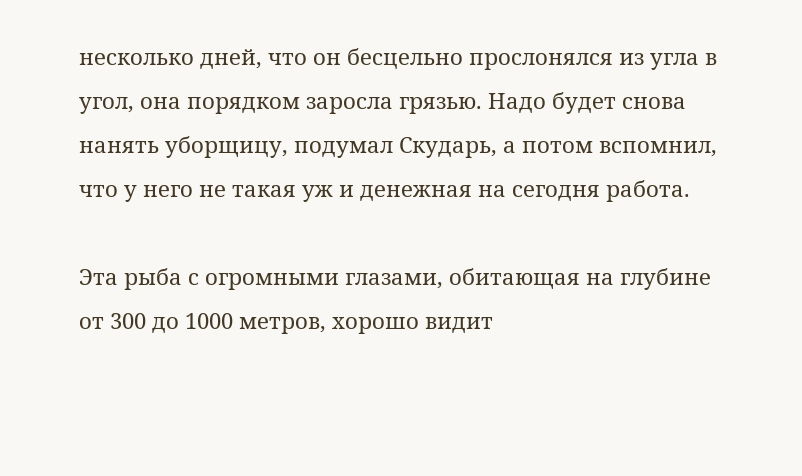несколько дней, что он бесцельно прослонялся из угла в угол, она порядком заросла грязью. Надо будет снова нанять уборщицу, подумал Скударь, а потом вспомнил, что у него не такая уж и денежная на сегодня работа.

Эта рыба с огромными глазами, обитающая на глубине от 300 до 1000 метров, хорошо видит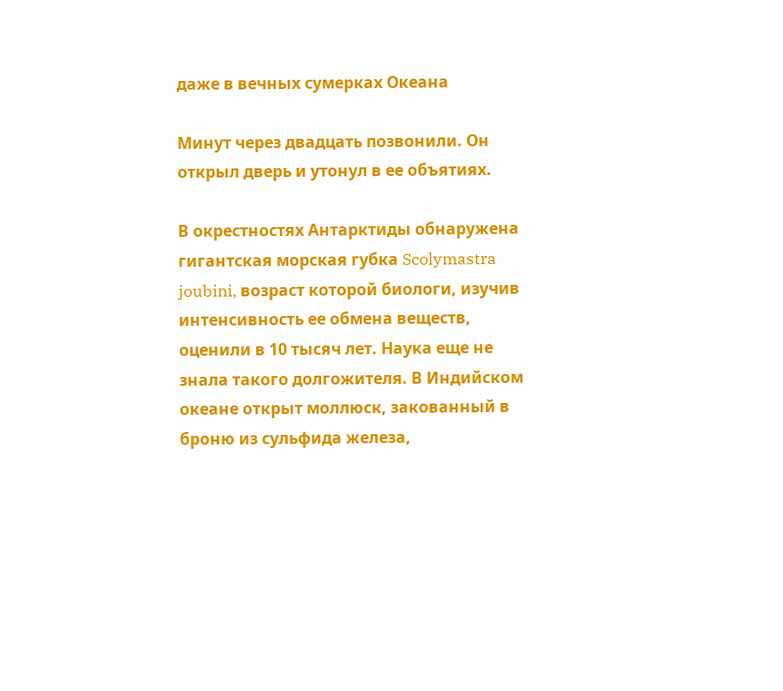даже в вечных сумерках Океана

Минут через двадцать позвонили. Он открыл дверь и утонул в ее объятиях.

В окрестностях Антарктиды обнаружена гигантская морская губка Scolymastra joubini, возраст которой биологи, изучив интенсивность ее обмена веществ, оценили в 10 тысяч лет. Наука еще не знала такого долгожителя. В Индийском океане открыт моллюск, закованный в броню из сульфида железа,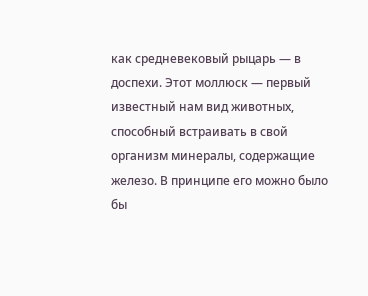как средневековый рыцарь — в доспехи. Этот моллюск — первый известный нам вид животных, способный встраивать в свой организм минералы, содержащие железо. В принципе его можно было бы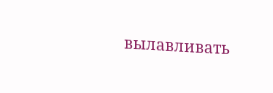вылавливать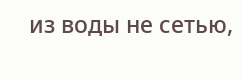из воды не сетью,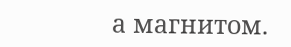а магнитом.